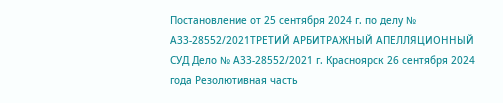Постановление от 25 сентября 2024 г. по делу № А33-28552/2021ТРЕТИЙ АРБИТРАЖНЫЙ АПЕЛЛЯЦИОННЫЙ СУД Дело № А33-28552/2021 г. Красноярск 26 сентября 2024 года Резолютивная часть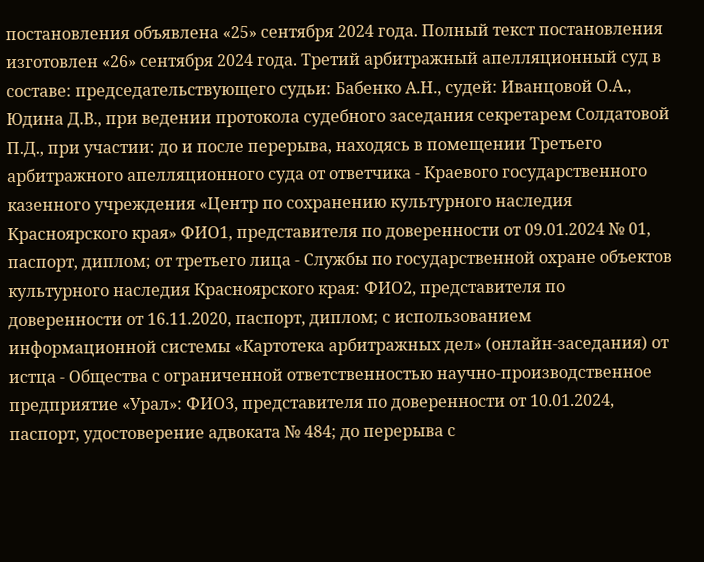постановления объявлена «25» сентября 2024 года. Полный текст постановления изготовлен «26» сентября 2024 года. Третий арбитражный апелляционный суд в составе: председательствующего судьи: Бабенко А.Н., судей: Иванцовой О.А., Юдина Д.В., при ведении протокола судебного заседания секретарем Солдатовой П.Д., при участии: до и после перерыва, находясь в помещении Третьего арбитражного апелляционного суда от ответчика - Краевого государственного казенного учреждения «Центр по сохранению культурного наследия Красноярского края» ФИО1, представителя по доверенности от 09.01.2024 № 01, паспорт, диплом; от третьего лица - Службы по государственной охране объектов культурного наследия Красноярского края: ФИО2, представителя по доверенности от 16.11.2020, паспорт, диплом; с использованием информационной системы «Картотека арбитражных дел» (онлайн-заседания) от истца - Общества с ограниченной ответственностью научно-производственное предприятие «Урал»: ФИО3, представителя по доверенности от 10.01.2024, паспорт, удостоверение адвоката № 484; до перерыва с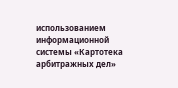использованием информационной системы «Картотека арбитражных дел»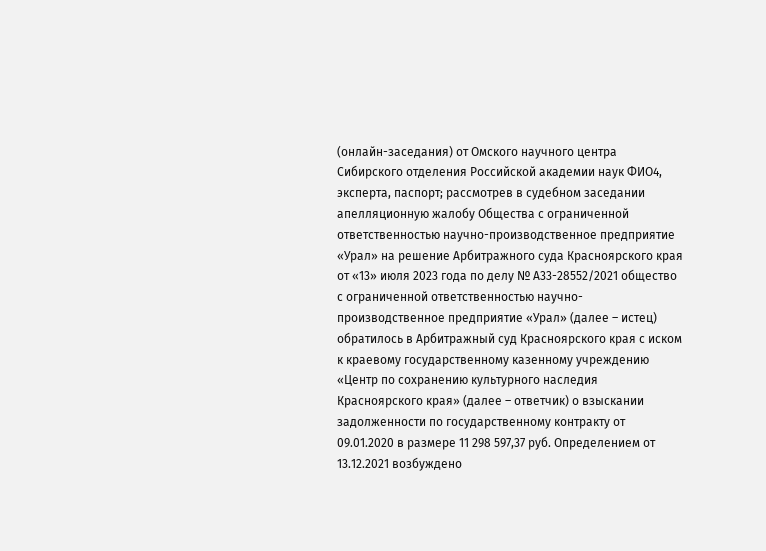(онлайн-заседания) от Омского научного центра Сибирского отделения Российской академии наук ФИО4, эксперта, паспорт; рассмотрев в судебном заседании апелляционную жалобу Общества с ограниченной ответственностью научно-производственное предприятие «Урал» на решение Арбитражного суда Красноярского края от «13» июля 2023 года по делу № А33-28552/2021 общество с ограниченной ответственностью научно-производственное предприятие «Урал» (далее – истец) обратилось в Арбитражный суд Красноярского края с иском к краевому государственному казенному учреждению «Центр по сохранению культурного наследия Красноярского края» (далее – ответчик) о взыскании задолженности по государственному контракту от 09.01.2020 в размере 11 298 597,37 руб. Определением от 13.12.2021 возбуждено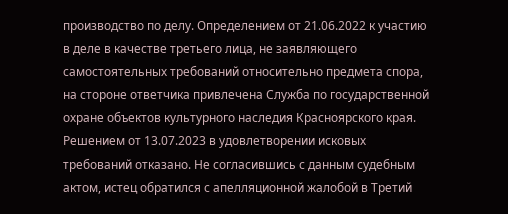производство по делу. Определением от 21.06.2022 к участию в деле в качестве третьего лица, не заявляющего самостоятельных требований относительно предмета спора, на стороне ответчика привлечена Служба по государственной охране объектов культурного наследия Красноярского края. Решением от 13.07.2023 в удовлетворении исковых требований отказано. Не согласившись с данным судебным актом, истец обратился с апелляционной жалобой в Третий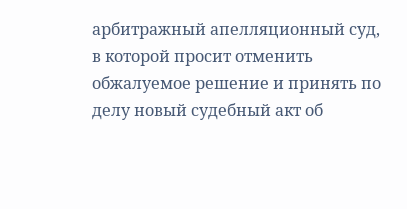арбитражный апелляционный суд, в которой просит отменить обжалуемое решение и принять по делу новый судебный акт об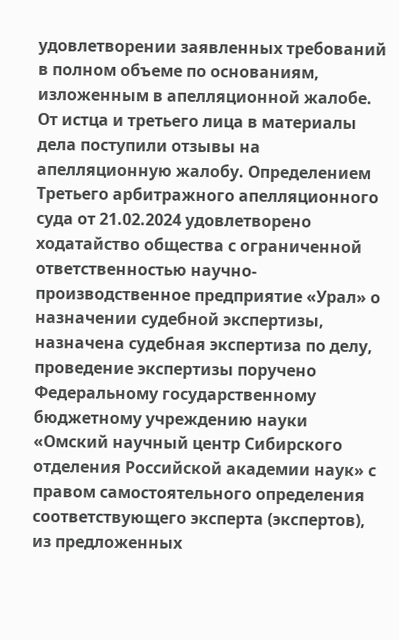удовлетворении заявленных требований в полном объеме по основаниям, изложенным в апелляционной жалобе. От истца и третьего лица в материалы дела поступили отзывы на апелляционную жалобу. Определением Третьего арбитражного апелляционного суда от 21.02.2024 удовлетворено ходатайство общества с ограниченной ответственностью научно-производственное предприятие «Урал» о назначении судебной экспертизы, назначена судебная экспертиза по делу, проведение экспертизы поручено Федеральному государственному бюджетному учреждению науки «Омский научный центр Сибирского отделения Российской академии наук» с правом самостоятельного определения соответствующего эксперта (экспертов), из предложенных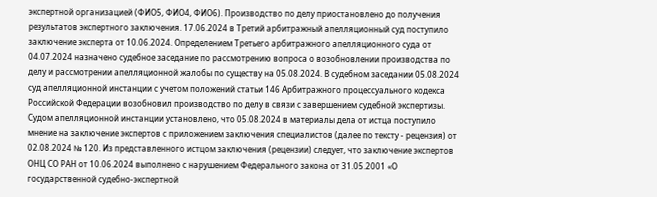экспертной организацией (ФИО5, ФИО4, ФИО6). Производство по делу приостановлено до получения результатов экспертного заключения. 17.06.2024 в Третий арбитражный апелляционный суд поступило заключение эксперта от 10.06.2024. Определением Третьего арбитражного апелляционного суда от 04.07.2024 назначено судебное заседание по рассмотрению вопроса о возобновлении производства по делу и рассмотрении апелляционной жалобы по существу на 05.08.2024. В судебном заседании 05.08.2024 суд апелляционной инстанции с учетом положений статьи 146 Арбитражного процессуального кодекса Российской Федерации возобновил производство по делу в связи с завершением судебной экспертизы. Судом апелляционной инстанции установлено, что 05.08.2024 в материалы дела от истца поступило мнение на заключение экспертов с приложением заключения специалистов (далее по тексту - рецензия) от 02.08.2024 № 120. Из представленного истцом заключения (рецензии) следует, что заключение экспертов ОНЦ СО РАН от 10.06.2024 выполнено с нарушением Федерального закона от 31.05.2001 «О государственной судебно-экспертной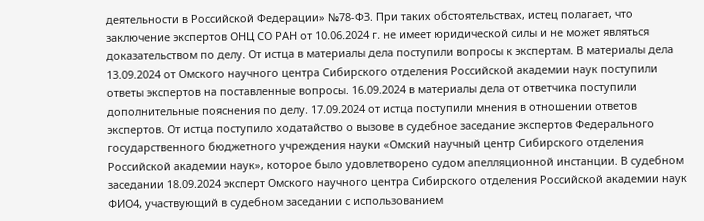деятельности в Российской Федерации» №78-ФЗ. При таких обстоятельствах, истец полагает, что заключение экспертов ОНЦ СО РАН от 10.06.2024 г. не имеет юридической силы и не может являться доказательством по делу. От истца в материалы дела поступили вопросы к экспертам. В материалы дела 13.09.2024 от Омского научного центра Сибирского отделения Российской академии наук поступили ответы экспертов на поставленные вопросы. 16.09.2024 в материалы дела от ответчика поступили дополнительные пояснения по делу. 17.09.2024 от истца поступили мнения в отношении ответов экспертов. От истца поступило ходатайство о вызове в судебное заседание экспертов Федерального государственного бюджетного учреждения науки «Омский научный центр Сибирского отделения Российской академии наук», которое было удовлетворено судом апелляционной инстанции. В судебном заседании 18.09.2024 эксперт Омского научного центра Сибирского отделения Российской академии наук ФИО4, участвующий в судебном заседании с использованием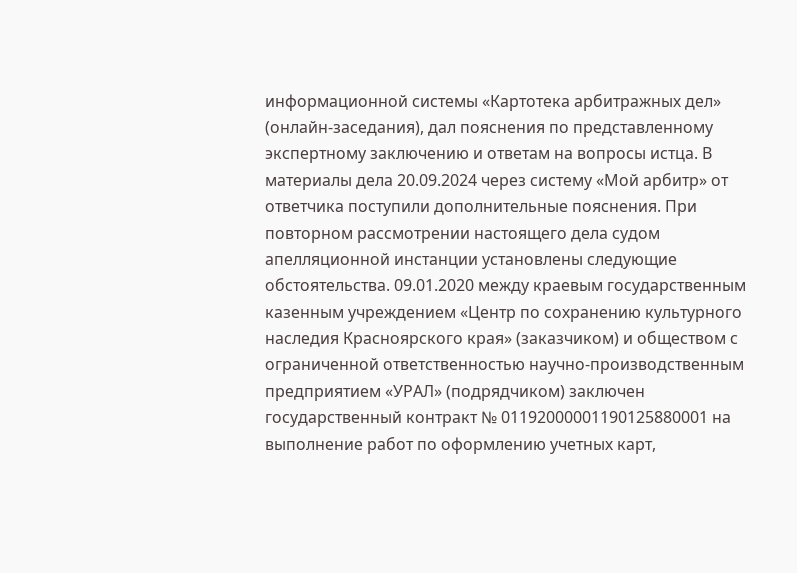информационной системы «Картотека арбитражных дел» (онлайн-заседания), дал пояснения по представленному экспертному заключению и ответам на вопросы истца. В материалы дела 20.09.2024 через систему «Мой арбитр» от ответчика поступили дополнительные пояснения. При повторном рассмотрении настоящего дела судом апелляционной инстанции установлены следующие обстоятельства. 09.01.2020 между краевым государственным казенным учреждением «Центр по сохранению культурного наследия Красноярского края» (заказчиком) и обществом с ограниченной ответственностью научно-производственным предприятием «УРАЛ» (подрядчиком) заключен государственный контракт № 01192000001190125880001 на выполнение работ по оформлению учетных карт,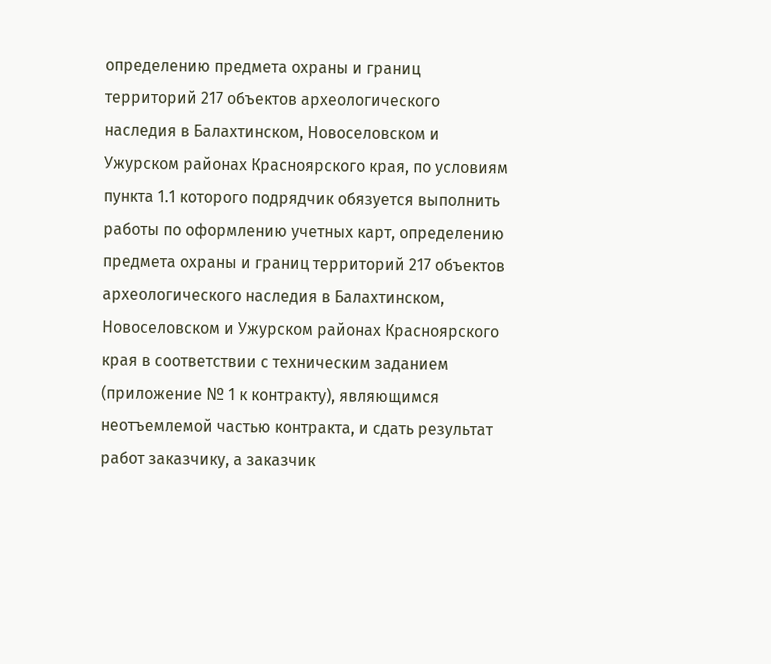определению предмета охраны и границ территорий 217 объектов археологического наследия в Балахтинском, Новоселовском и Ужурском районах Красноярского края, по условиям пункта 1.1 которого подрядчик обязуется выполнить работы по оформлению учетных карт, определению предмета охраны и границ территорий 217 объектов археологического наследия в Балахтинском, Новоселовском и Ужурском районах Красноярского края в соответствии с техническим заданием (приложение № 1 к контракту), являющимся неотъемлемой частью контракта, и сдать результат работ заказчику, а заказчик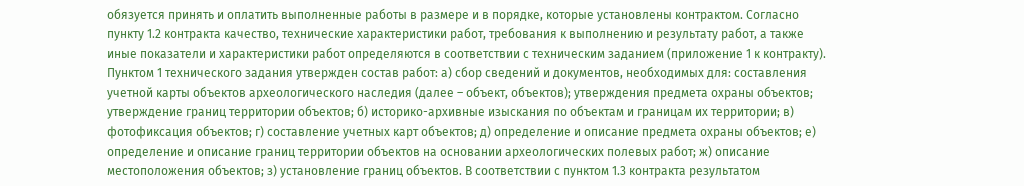обязуется принять и оплатить выполненные работы в размере и в порядке, которые установлены контрактом. Согласно пункту 1.2 контракта качество, технические характеристики работ, требования к выполнению и результату работ, а также иные показатели и характеристики работ определяются в соответствии с техническим заданием (приложение 1 к контракту). Пунктом 1 технического задания утвержден состав работ: а) сбор сведений и документов, необходимых для: составления учетной карты объектов археологического наследия (далее – объект, объектов); утверждения предмета охраны объектов; утверждение границ территории объектов; б) историко-архивные изыскания по объектам и границам их территории; в) фотофиксация объектов; г) составление учетных карт объектов; д) определение и описание предмета охраны объектов; е) определение и описание границ территории объектов на основании археологических полевых работ; ж) описание местоположения объектов; з) установление границ объектов. В соответствии с пунктом 1.3 контракта результатом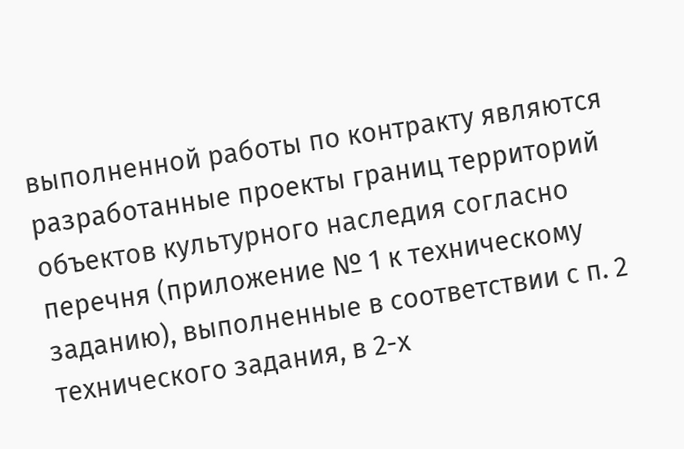выполненной работы по контракту являются разработанные проекты границ территорий объектов культурного наследия согласно перечня (приложение № 1 к техническому заданию), выполненные в соответствии с п. 2 технического задания, в 2-х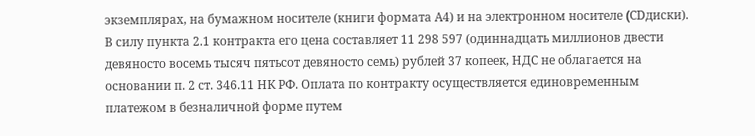экземплярах, на бумажном носителе (книги формата А4) и на электронном носителе (CDдиски). В силу пункта 2.1 контракта его цена составляет 11 298 597 (одиннадцать миллионов двести девяносто восемь тысяч пятьсот девяносто семь) рублей 37 копеек, НДС не облагается на основании п. 2 ст. 346.11 НК РФ. Оплата по контракту осуществляется единовременным платежом в безналичной форме путем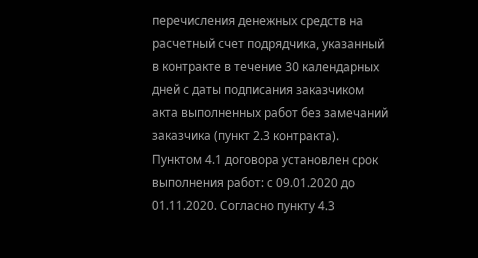перечисления денежных средств на расчетный счет подрядчика, указанный в контракте в течение 30 календарных дней с даты подписания заказчиком акта выполненных работ без замечаний заказчика (пункт 2.3 контракта). Пунктом 4.1 договора установлен срок выполнения работ: с 09.01.2020 до 01.11.2020. Согласно пункту 4.3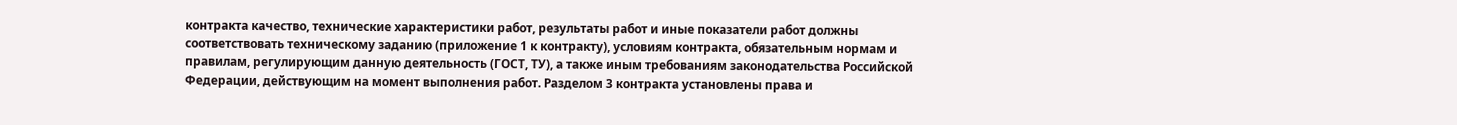контракта качество, технические характеристики работ, результаты работ и иные показатели работ должны соответствовать техническому заданию (приложение 1 к контракту), условиям контракта, обязательным нормам и правилам, регулирующим данную деятельность (ГОСТ, ТУ), а также иным требованиям законодательства Российской Федерации, действующим на момент выполнения работ. Разделом 3 контракта установлены права и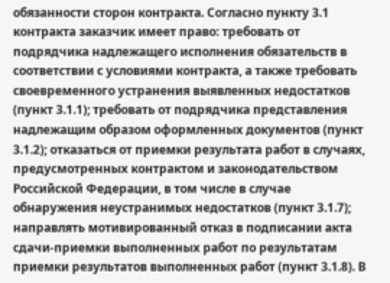обязанности сторон контракта. Согласно пункту 3.1 контракта заказчик имеет право: требовать от подрядчика надлежащего исполнения обязательств в соответствии с условиями контракта, а также требовать своевременного устранения выявленных недостатков (пункт 3.1.1); требовать от подрядчика представления надлежащим образом оформленных документов (пункт 3.1.2); отказаться от приемки результата работ в случаях, предусмотренных контрактом и законодательством Российской Федерации, в том числе в случае обнаружения неустранимых недостатков (пункт 3.1.7); направлять мотивированный отказ в подписании акта сдачи-приемки выполненных работ по результатам приемки результатов выполненных работ (пункт 3.1.8). В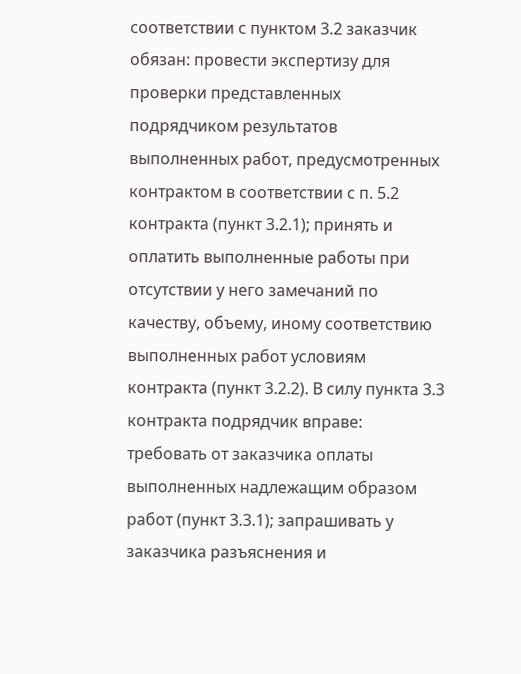соответствии с пунктом 3.2 заказчик обязан: провести экспертизу для проверки представленных подрядчиком результатов выполненных работ, предусмотренных контрактом в соответствии с п. 5.2 контракта (пункт 3.2.1); принять и оплатить выполненные работы при отсутствии у него замечаний по качеству, объему, иному соответствию выполненных работ условиям контракта (пункт 3.2.2). В силу пункта 3.3 контракта подрядчик вправе: требовать от заказчика оплаты выполненных надлежащим образом работ (пункт 3.3.1); запрашивать у заказчика разъяснения и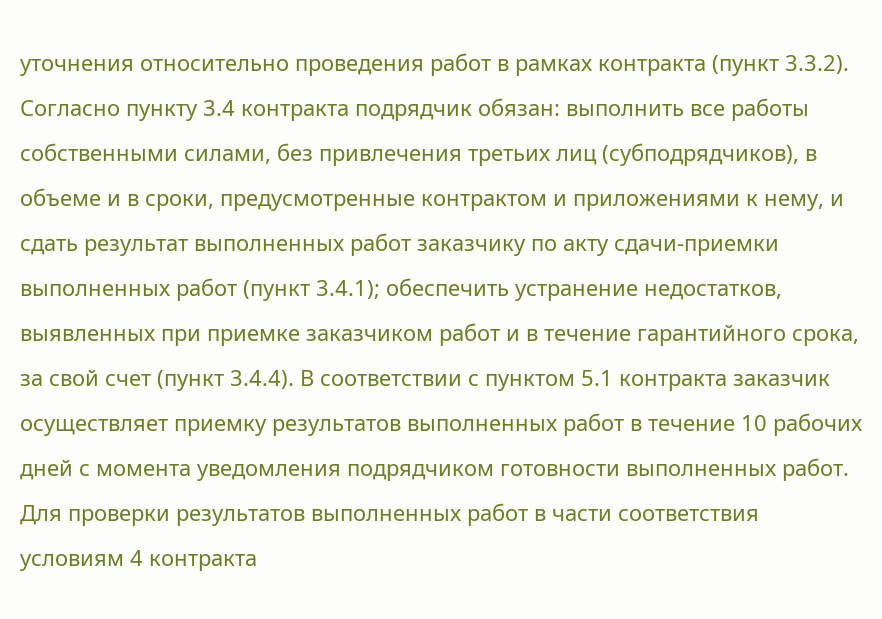уточнения относительно проведения работ в рамках контракта (пункт 3.3.2). Согласно пункту 3.4 контракта подрядчик обязан: выполнить все работы собственными силами, без привлечения третьих лиц (субподрядчиков), в объеме и в сроки, предусмотренные контрактом и приложениями к нему, и сдать результат выполненных работ заказчику по акту сдачи-приемки выполненных работ (пункт 3.4.1); обеспечить устранение недостатков, выявленных при приемке заказчиком работ и в течение гарантийного срока, за свой счет (пункт 3.4.4). В соответствии с пунктом 5.1 контракта заказчик осуществляет приемку результатов выполненных работ в течение 10 рабочих дней с момента уведомления подрядчиком готовности выполненных работ. Для проверки результатов выполненных работ в части соответствия условиям 4 контракта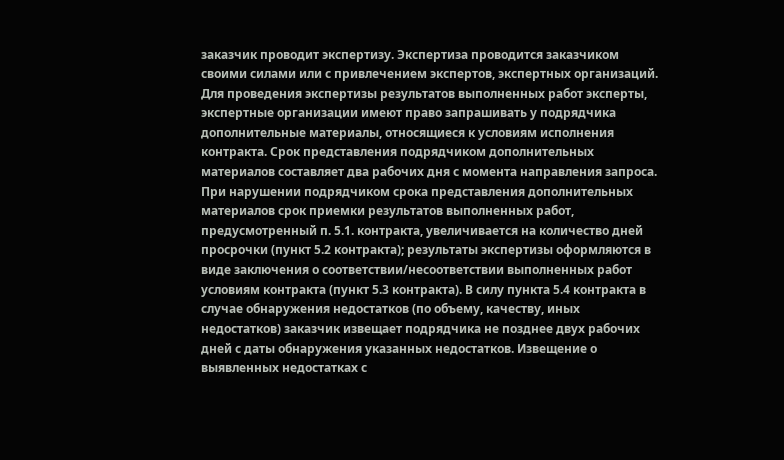заказчик проводит экспертизу. Экспертиза проводится заказчиком своими силами или с привлечением экспертов, экспертных организаций. Для проведения экспертизы результатов выполненных работ эксперты, экспертные организации имеют право запрашивать у подрядчика дополнительные материалы, относящиеся к условиям исполнения контракта. Срок представления подрядчиком дополнительных материалов составляет два рабочих дня с момента направления запроса. При нарушении подрядчиком срока представления дополнительных материалов срок приемки результатов выполненных работ, предусмотренный п. 5.1. контракта, увеличивается на количество дней просрочки (пункт 5.2 контракта); результаты экспертизы оформляются в виде заключения о соответствии/несоответствии выполненных работ условиям контракта (пункт 5.3 контракта). В силу пункта 5.4 контракта в случае обнаружения недостатков (по объему, качеству, иных недостатков) заказчик извещает подрядчика не позднее двух рабочих дней с даты обнаружения указанных недостатков. Извещение о выявленных недостатках с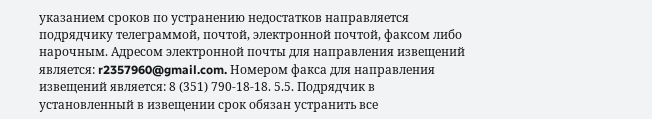указанием сроков по устранению недостатков направляется подрядчику телеграммой, почтой, электронной почтой, факсом либо нарочным. Адресом электронной почты для направления извещений является: r2357960@gmail.com. Номером факса для направления извещений является: 8 (351) 790-18-18. 5.5. Подрядчик в установленный в извещении срок обязан устранить все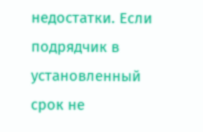недостатки. Если подрядчик в установленный срок не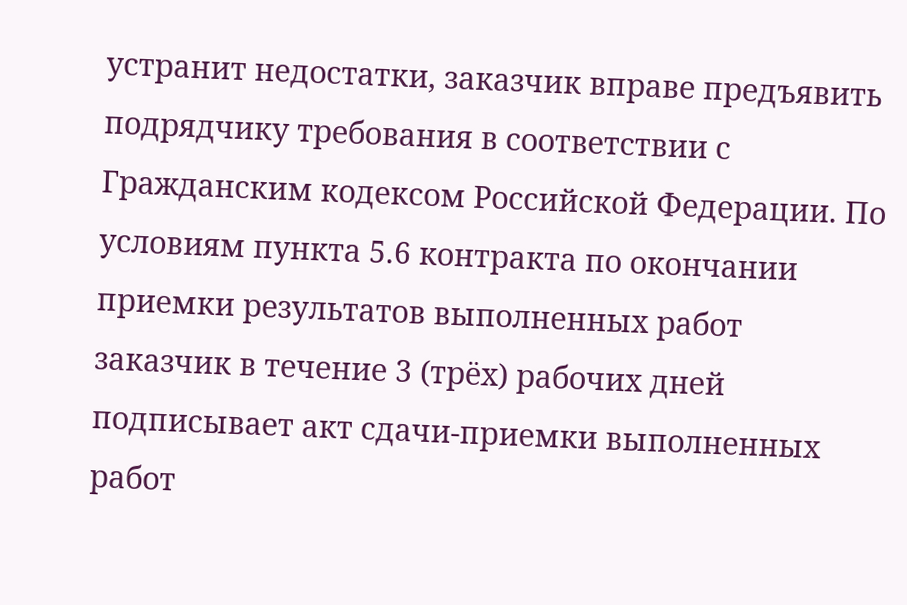устранит недостатки, заказчик вправе предъявить подрядчику требования в соответствии с Гражданским кодексом Российской Федерации. По условиям пункта 5.6 контракта по окончании приемки результатов выполненных работ заказчик в течение 3 (трёх) рабочих дней подписывает акт сдачи-приемки выполненных работ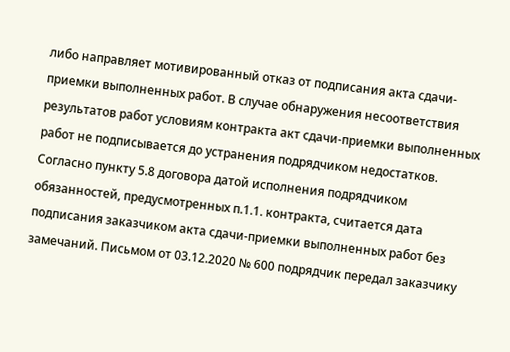либо направляет мотивированный отказ от подписания акта сдачи-приемки выполненных работ. В случае обнаружения несоответствия результатов работ условиям контракта акт сдачи-приемки выполненных работ не подписывается до устранения подрядчиком недостатков. Согласно пункту 5.8 договора датой исполнения подрядчиком обязанностей, предусмотренных п.1.1. контракта, считается дата подписания заказчиком акта сдачи-приемки выполненных работ без замечаний. Письмом от 03.12.2020 № 600 подрядчик передал заказчику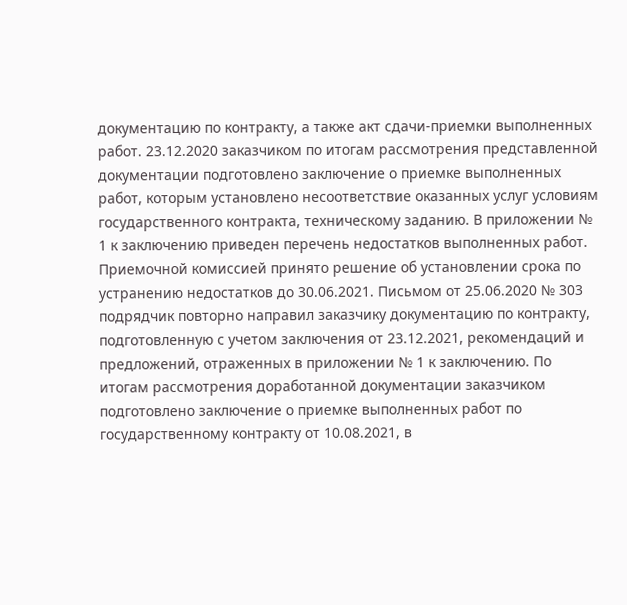документацию по контракту, а также акт сдачи-приемки выполненных работ. 23.12.2020 заказчиком по итогам рассмотрения представленной документации подготовлено заключение о приемке выполненных работ, которым установлено несоответствие оказанных услуг условиям государственного контракта, техническому заданию. В приложении № 1 к заключению приведен перечень недостатков выполненных работ. Приемочной комиссией принято решение об установлении срока по устранению недостатков до 30.06.2021. Письмом от 25.06.2020 № 303 подрядчик повторно направил заказчику документацию по контракту, подготовленную с учетом заключения от 23.12.2021, рекомендаций и предложений, отраженных в приложении № 1 к заключению. По итогам рассмотрения доработанной документации заказчиком подготовлено заключение о приемке выполненных работ по государственному контракту от 10.08.2021, в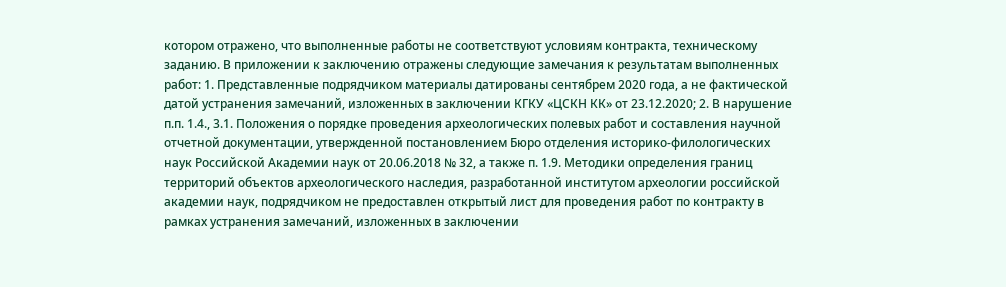котором отражено, что выполненные работы не соответствуют условиям контракта, техническому заданию. В приложении к заключению отражены следующие замечания к результатам выполненных работ: 1. Представленные подрядчиком материалы датированы сентябрем 2020 года, а не фактической датой устранения замечаний, изложенных в заключении КГКУ «ЦСКН КК» от 23.12.2020; 2. В нарушение п.п. 1.4., 3.1. Положения о порядке проведения археологических полевых работ и составления научной отчетной документации, утвержденной постановлением Бюро отделения историко-филологических наук Российской Академии наук от 20.06.2018 № 32, а также п. 1.9. Методики определения границ территорий объектов археологического наследия, разработанной институтом археологии российской академии наук, подрядчиком не предоставлен открытый лист для проведения работ по контракту в рамках устранения замечаний, изложенных в заключении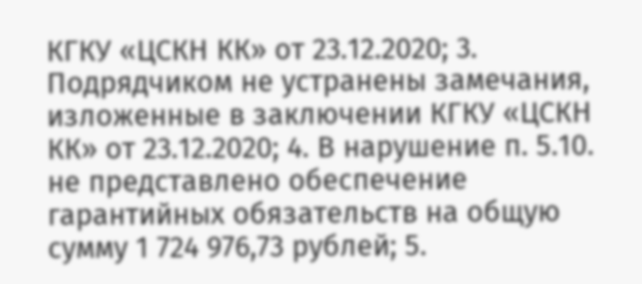КГКУ «ЦСКН КК» от 23.12.2020; 3. Подрядчиком не устранены замечания, изложенные в заключении КГКУ «ЦСКН КК» от 23.12.2020; 4. В нарушение п. 5.10. не представлено обеспечение гарантийных обязательств на общую сумму 1 724 976,73 рублей; 5.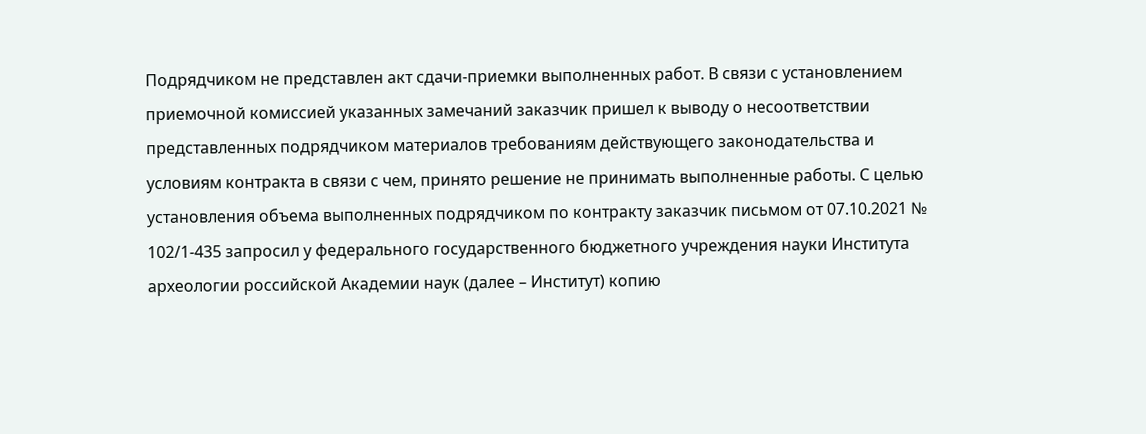Подрядчиком не представлен акт сдачи-приемки выполненных работ. В связи с установлением приемочной комиссией указанных замечаний заказчик пришел к выводу о несоответствии представленных подрядчиком материалов требованиям действующего законодательства и условиям контракта в связи с чем, принято решение не принимать выполненные работы. С целью установления объема выполненных подрядчиком по контракту заказчик письмом от 07.10.2021 № 102/1-435 запросил у федерального государственного бюджетного учреждения науки Института археологии российской Академии наук (далее – Институт) копию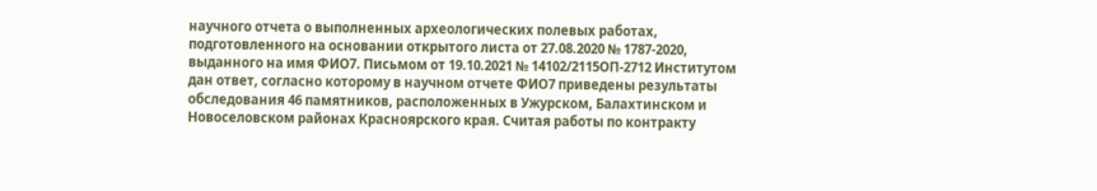научного отчета о выполненных археологических полевых работах, подготовленного на основании открытого листа от 27.08.2020 № 1787-2020, выданного на имя ФИО7. Письмом от 19.10.2021 № 14102/2115ОП-2712 Институтом дан ответ, согласно которому в научном отчете ФИО7 приведены результаты обследования 46 памятников, расположенных в Ужурском, Балахтинском и Новоселовском районах Красноярского края. Считая работы по контракту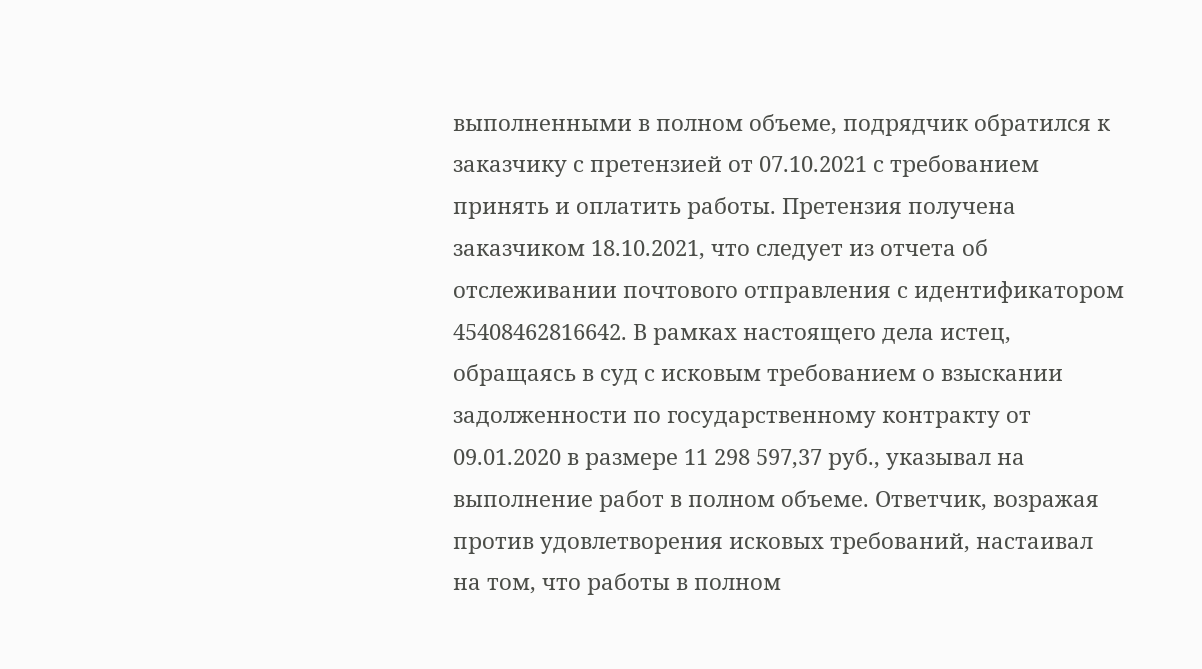выполненными в полном объеме, подрядчик обратился к заказчику с претензией от 07.10.2021 с требованием принять и оплатить работы. Претензия получена заказчиком 18.10.2021, что следует из отчета об отслеживании почтового отправления с идентификатором 45408462816642. В рамках настоящего дела истец, обращаясь в суд с исковым требованием о взыскании задолженности по государственному контракту от 09.01.2020 в размере 11 298 597,37 руб., указывал на выполнение работ в полном объеме. Ответчик, возражая против удовлетворения исковых требований, настаивал на том, что работы в полном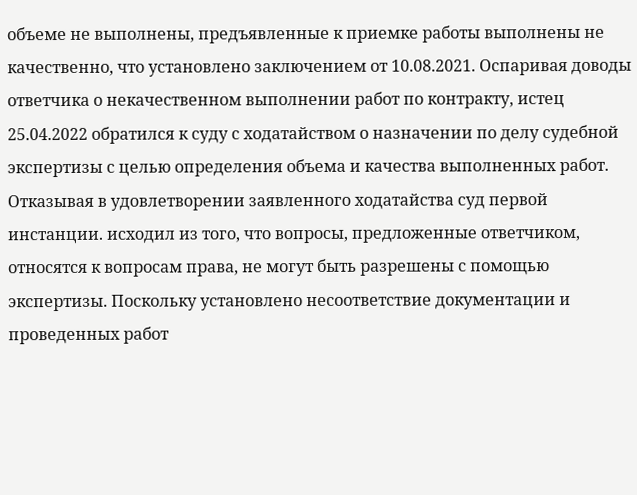объеме не выполнены, предъявленные к приемке работы выполнены не качественно, что установлено заключением от 10.08.2021. Оспаривая доводы ответчика о некачественном выполнении работ по контракту, истец 25.04.2022 обратился к суду с ходатайством о назначении по делу судебной экспертизы с целью определения объема и качества выполненных работ. Отказывая в удовлетворении заявленного ходатайства суд первой инстанции. исходил из того, что вопросы, предложенные ответчиком, относятся к вопросам права, не могут быть разрешены с помощью экспертизы. Поскольку установлено несоответствие документации и проведенных работ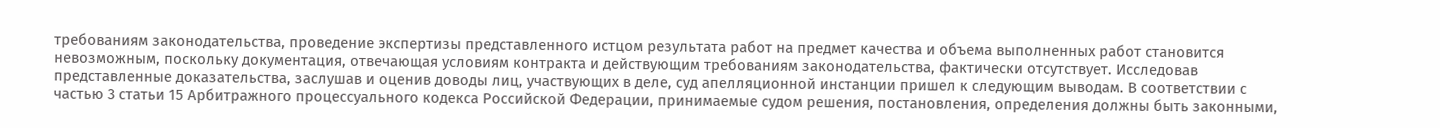требованиям законодательства, проведение экспертизы представленного истцом результата работ на предмет качества и объема выполненных работ становится невозможным, поскольку документация, отвечающая условиям контракта и действующим требованиям законодательства, фактически отсутствует. Исследовав представленные доказательства, заслушав и оценив доводы лиц, участвующих в деле, суд апелляционной инстанции пришел к следующим выводам. В соответствии с частью 3 статьи 15 Арбитражного процессуального кодекса Российской Федерации, принимаемые судом решения, постановления, определения должны быть законными,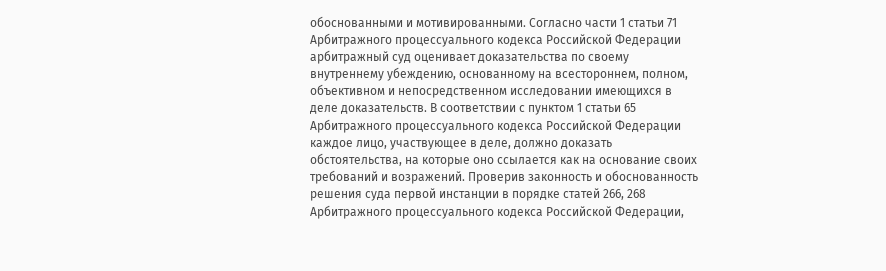обоснованными и мотивированными. Согласно части 1 статьи 71 Арбитражного процессуального кодекса Российской Федерации арбитражный суд оценивает доказательства по своему внутреннему убеждению, основанному на всестороннем, полном, объективном и непосредственном исследовании имеющихся в деле доказательств. В соответствии с пунктом 1 статьи 65 Арбитражного процессуального кодекса Российской Федерации каждое лицо, участвующее в деле, должно доказать обстоятельства, на которые оно ссылается как на основание своих требований и возражений. Проверив законность и обоснованность решения суда первой инстанции в порядке статей 266, 268 Арбитражного процессуального кодекса Российской Федерации,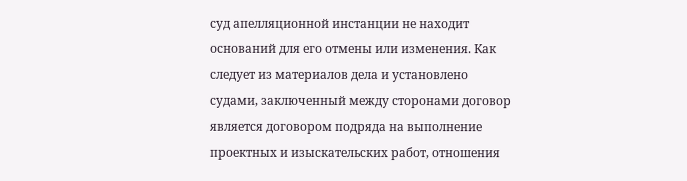суд апелляционной инстанции не находит оснований для его отмены или изменения. Как следует из материалов дела и установлено судами, заключенный между сторонами договор является договором подряда на выполнение проектных и изыскательских работ, отношения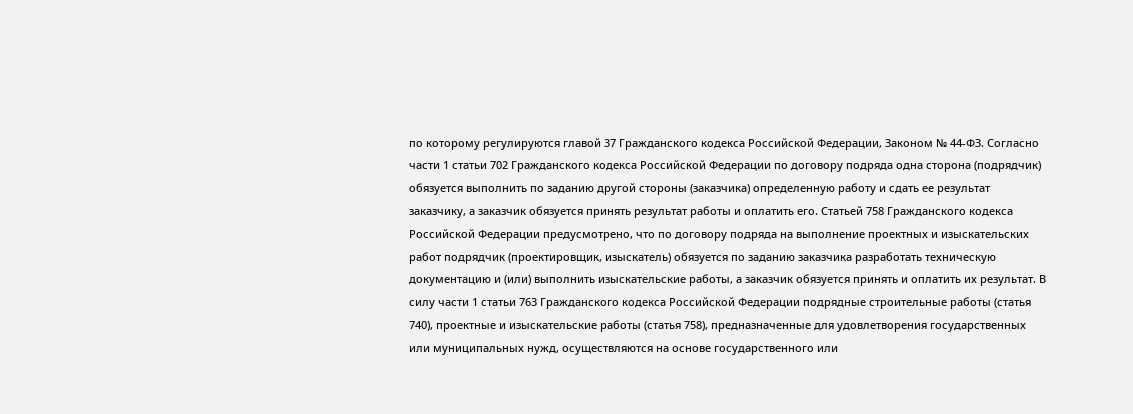по которому регулируются главой 37 Гражданского кодекса Российской Федерации, Законом № 44-ФЗ. Согласно части 1 статьи 702 Гражданского кодекса Российской Федерации по договору подряда одна сторона (подрядчик) обязуется выполнить по заданию другой стороны (заказчика) определенную работу и сдать ее результат заказчику, а заказчик обязуется принять результат работы и оплатить его. Статьей 758 Гражданского кодекса Российской Федерации предусмотрено, что по договору подряда на выполнение проектных и изыскательских работ подрядчик (проектировщик, изыскатель) обязуется по заданию заказчика разработать техническую документацию и (или) выполнить изыскательские работы, а заказчик обязуется принять и оплатить их результат. В силу части 1 статьи 763 Гражданского кодекса Российской Федерации подрядные строительные работы (статья 740), проектные и изыскательские работы (статья 758), предназначенные для удовлетворения государственных или муниципальных нужд, осуществляются на основе государственного или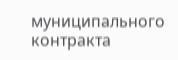муниципального контракта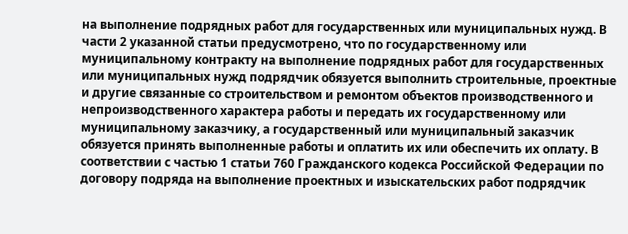на выполнение подрядных работ для государственных или муниципальных нужд. В части 2 указанной статьи предусмотрено, что по государственному или муниципальному контракту на выполнение подрядных работ для государственных или муниципальных нужд подрядчик обязуется выполнить строительные, проектные и другие связанные со строительством и ремонтом объектов производственного и непроизводственного характера работы и передать их государственному или муниципальному заказчику, а государственный или муниципальный заказчик обязуется принять выполненные работы и оплатить их или обеспечить их оплату. В соответствии с частью 1 статьи 760 Гражданского кодекса Российской Федерации по договору подряда на выполнение проектных и изыскательских работ подрядчик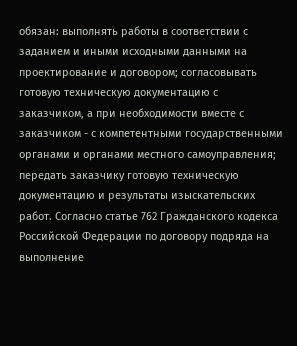обязан: выполнять работы в соответствии с заданием и иными исходными данными на проектирование и договором; согласовывать готовую техническую документацию с заказчиком, а при необходимости вместе с заказчиком - с компетентными государственными органами и органами местного самоуправления; передать заказчику готовую техническую документацию и результаты изыскательских работ. Согласно статье 762 Гражданского кодекса Российской Федерации по договору подряда на выполнение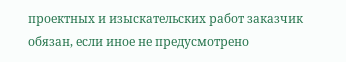проектных и изыскательских работ заказчик обязан, если иное не предусмотрено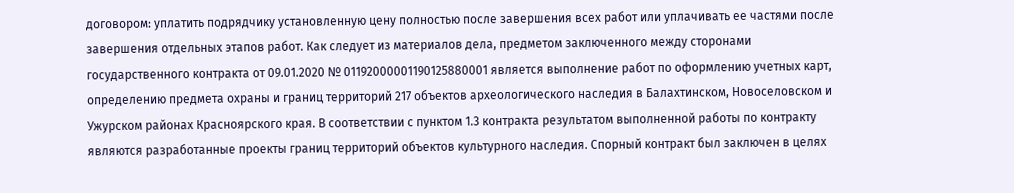договором: уплатить подрядчику установленную цену полностью после завершения всех работ или уплачивать ее частями после завершения отдельных этапов работ. Как следует из материалов дела, предметом заключенного между сторонами государственного контракта от 09.01.2020 № 01192000001190125880001 является выполнение работ по оформлению учетных карт, определению предмета охраны и границ территорий 217 объектов археологического наследия в Балахтинском, Новоселовском и Ужурском районах Красноярского края. В соответствии с пунктом 1.3 контракта результатом выполненной работы по контракту являются разработанные проекты границ территорий объектов культурного наследия. Спорный контракт был заключен в целях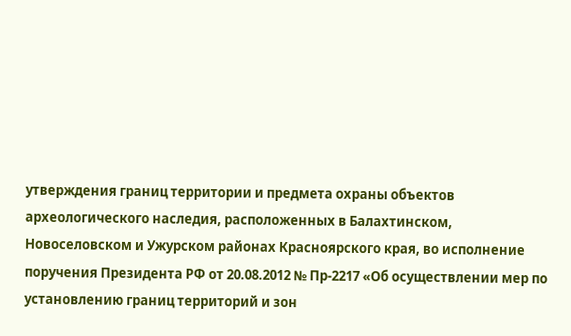утверждения границ территории и предмета охраны объектов археологического наследия, расположенных в Балахтинском, Новоселовском и Ужурском районах Красноярского края, во исполнение поручения Президента РФ от 20.08.2012 № Пр-2217 «Об осуществлении мер по установлению границ территорий и зон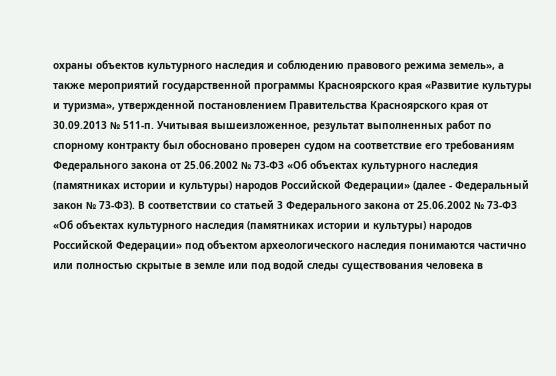охраны объектов культурного наследия и соблюдению правового режима земель», а также мероприятий государственной программы Красноярского края «Развитие культуры и туризма», утвержденной постановлением Правительства Красноярского края от 30.09.2013 № 511-п. Учитывая вышеизложенное, результат выполненных работ по спорному контракту был обосновано проверен судом на соответствие его требованиям Федерального закона от 25.06.2002 № 73-ФЗ «Об объектах культурного наследия (памятниках истории и культуры) народов Российской Федерации» (далее - Федеральный закон № 73-ФЗ). В соответствии со статьей 3 Федерального закона от 25.06.2002 № 73-ФЗ «Об объектах культурного наследия (памятниках истории и культуры) народов Российской Федерации» под объектом археологического наследия понимаются частично или полностью скрытые в земле или под водой следы существования человека в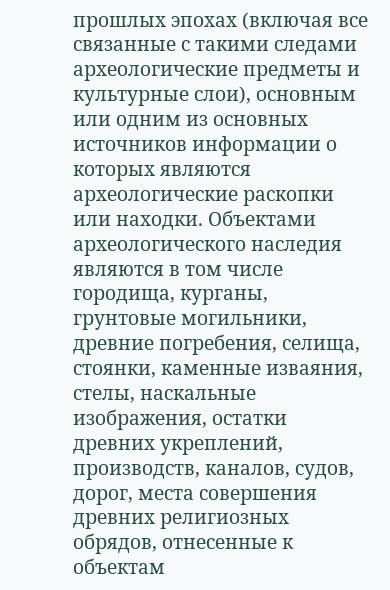прошлых эпохах (включая все связанные с такими следами археологические предметы и культурные слои), основным или одним из основных источников информации о которых являются археологические раскопки или находки. Объектами археологического наследия являются в том числе городища, курганы, грунтовые могильники, древние погребения, селища, стоянки, каменные изваяния, стелы, наскальные изображения, остатки древних укреплений, производств, каналов, судов, дорог, места совершения древних религиозных обрядов, отнесенные к объектам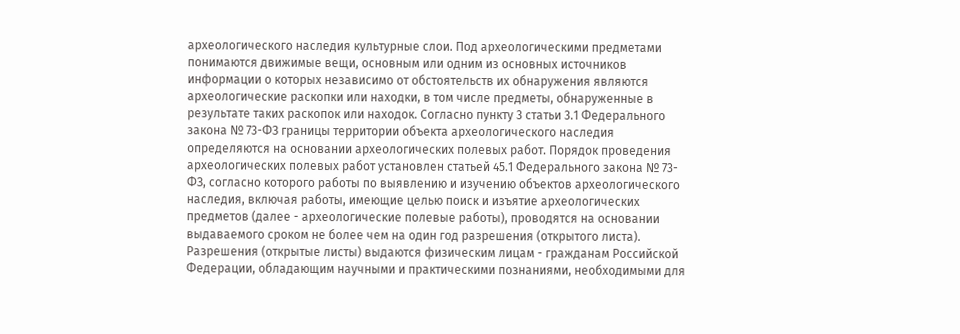археологического наследия культурные слои. Под археологическими предметами понимаются движимые вещи, основным или одним из основных источников информации о которых независимо от обстоятельств их обнаружения являются археологические раскопки или находки, в том числе предметы, обнаруженные в результате таких раскопок или находок. Согласно пункту 3 статьи 3.1 Федерального закона № 73-ФЗ границы территории объекта археологического наследия определяются на основании археологических полевых работ. Порядок проведения археологических полевых работ установлен статьей 45.1 Федерального закона № 73-ФЗ, согласно которого работы по выявлению и изучению объектов археологического наследия, включая работы, имеющие целью поиск и изъятие археологических предметов (далее - археологические полевые работы), проводятся на основании выдаваемого сроком не более чем на один год разрешения (открытого листа). Разрешения (открытые листы) выдаются физическим лицам - гражданам Российской Федерации, обладающим научными и практическими познаниями, необходимыми для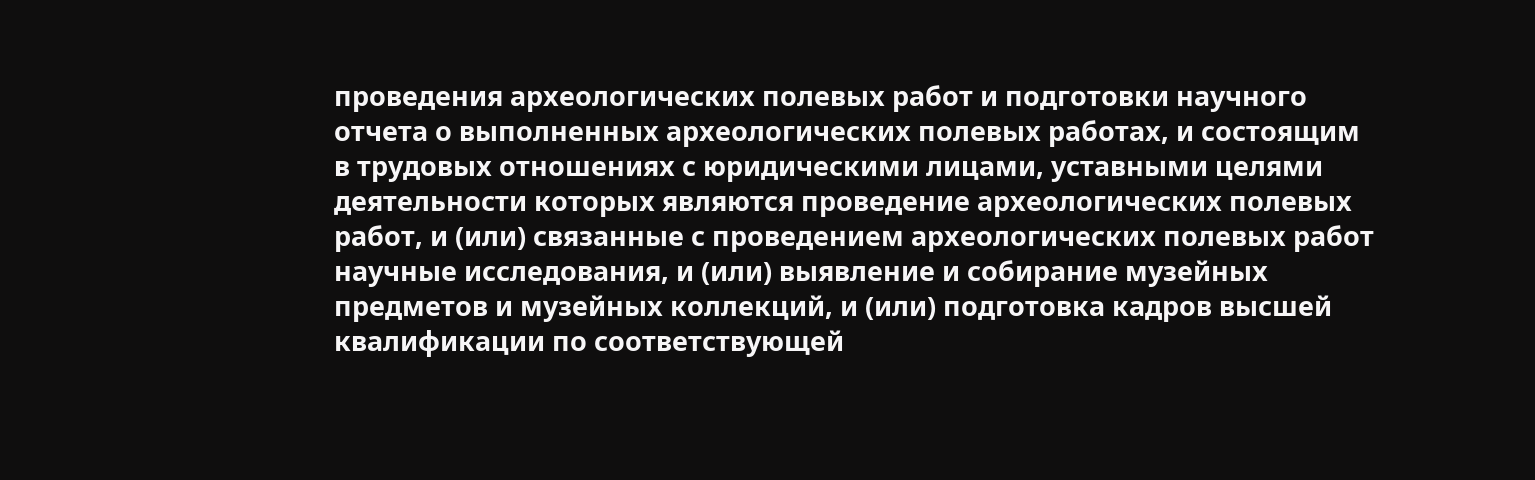проведения археологических полевых работ и подготовки научного отчета о выполненных археологических полевых работах, и состоящим в трудовых отношениях с юридическими лицами, уставными целями деятельности которых являются проведение археологических полевых работ, и (или) связанные с проведением археологических полевых работ научные исследования, и (или) выявление и собирание музейных предметов и музейных коллекций, и (или) подготовка кадров высшей квалификации по соответствующей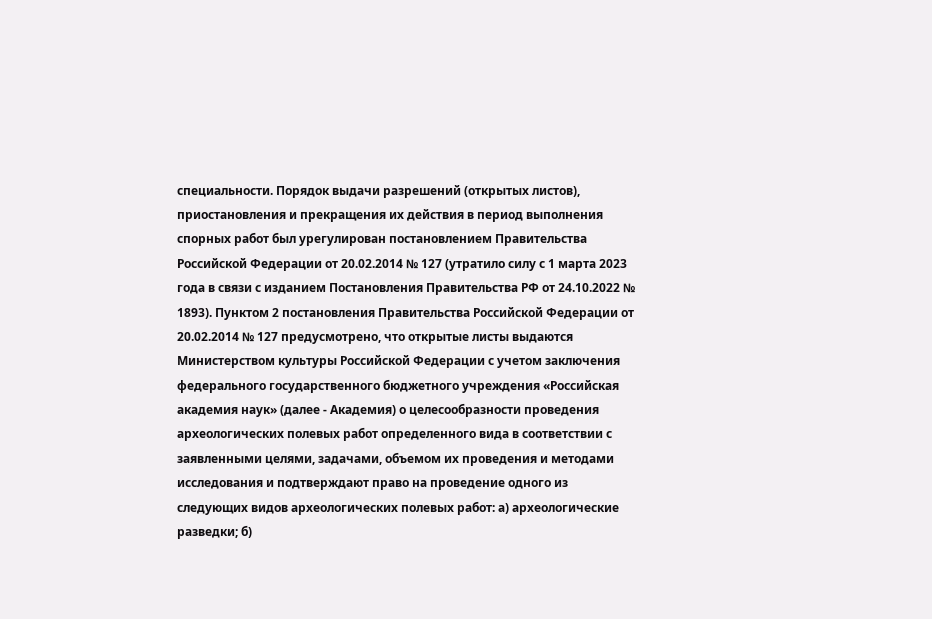специальности. Порядок выдачи разрешений (открытых листов), приостановления и прекращения их действия в период выполнения спорных работ был урегулирован постановлением Правительства Российской Федерации от 20.02.2014 № 127 (утратило силу с 1 марта 2023 года в связи с изданием Постановления Правительства РФ от 24.10.2022 № 1893). Пунктом 2 постановления Правительства Российской Федерации от 20.02.2014 № 127 предусмотрено, что открытые листы выдаются Министерством культуры Российской Федерации с учетом заключения федерального государственного бюджетного учреждения «Российская академия наук» (далее - Академия) о целесообразности проведения археологических полевых работ определенного вида в соответствии с заявленными целями, задачами, объемом их проведения и методами исследования и подтверждают право на проведение одного из следующих видов археологических полевых работ: а) археологические разведки; б)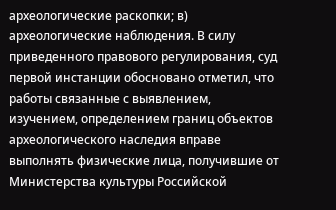археологические раскопки; в) археологические наблюдения. В силу приведенного правового регулирования, суд первой инстанции обосновано отметил, что работы связанные с выявлением, изучением, определением границ объектов археологического наследия вправе выполнять физические лица, получившие от Министерства культуры Российской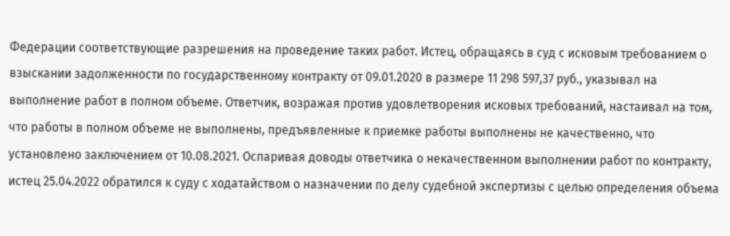Федерации соответствующие разрешения на проведение таких работ. Истец, обращаясь в суд с исковым требованием о взыскании задолженности по государственному контракту от 09.01.2020 в размере 11 298 597,37 руб., указывал на выполнение работ в полном объеме. Ответчик, возражая против удовлетворения исковых требований, настаивал на том, что работы в полном объеме не выполнены, предъявленные к приемке работы выполнены не качественно, что установлено заключением от 10.08.2021. Оспаривая доводы ответчика о некачественном выполнении работ по контракту, истец 25.04.2022 обратился к суду с ходатайством о назначении по делу судебной экспертизы с целью определения объема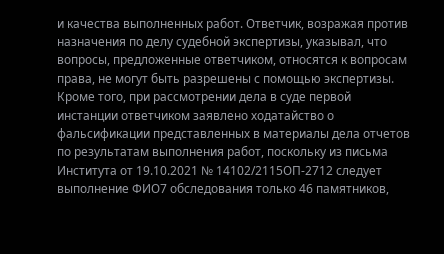и качества выполненных работ. Ответчик, возражая против назначения по делу судебной экспертизы, указывал, что вопросы, предложенные ответчиком, относятся к вопросам права, не могут быть разрешены с помощью экспертизы. Кроме того, при рассмотрении дела в суде первой инстанции ответчиком заявлено ходатайство о фальсификации представленных в материалы дела отчетов по результатам выполнения работ, поскольку из письма Института от 19.10.2021 № 14102/2115ОП-2712 следует выполнение ФИО7 обследования только 46 памятников,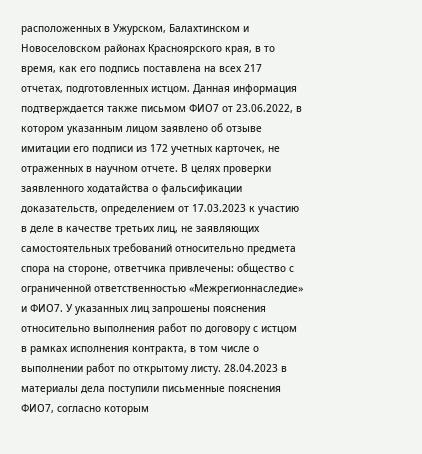расположенных в Ужурском, Балахтинском и Новоселовском районах Красноярского края, в то время, как его подпись поставлена на всех 217 отчетах, подготовленных истцом. Данная информация подтверждается также письмом ФИО7 от 23.06.2022, в котором указанным лицом заявлено об отзыве имитации его подписи из 172 учетных карточек, не отраженных в научном отчете. В целях проверки заявленного ходатайства о фальсификации доказательств, определением от 17.03.2023 к участию в деле в качестве третьих лиц, не заявляющих самостоятельных требований относительно предмета спора на стороне, ответчика привлечены: общество с ограниченной ответственностью «Межрегионнаследие» и ФИО7. У указанных лиц запрошены пояснения относительно выполнения работ по договору с истцом в рамках исполнения контракта, в том числе о выполнении работ по открытому листу. 28.04.2023 в материалы дела поступили письменные пояснения ФИО7, согласно которым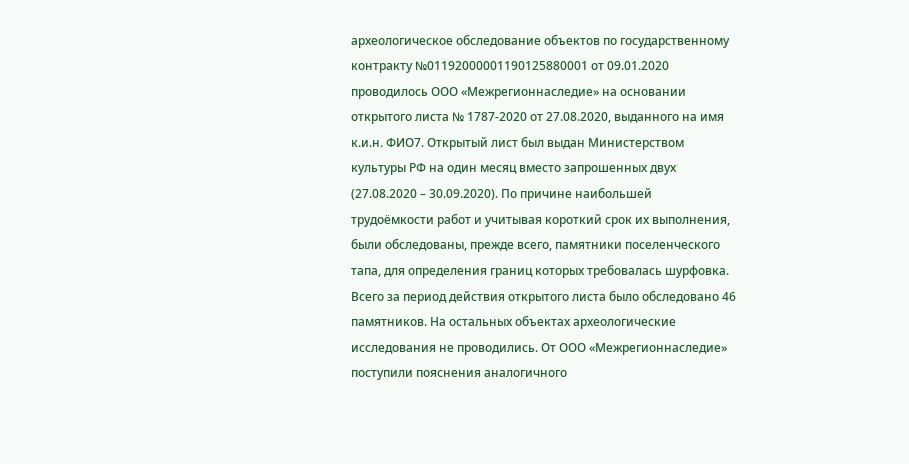археологическое обследование объектов по государственному контракту №01192000001190125880001 от 09.01.2020 проводилось ООО «Межрегионнаследие» на основании открытого листа № 1787-2020 от 27.08.2020, выданного на имя к.и.н. ФИО7. Открытый лист был выдан Министерством культуры РФ на один месяц вместо запрошенных двух (27.08.2020 – 30.09.2020). По причине наибольшей трудоёмкости работ и учитывая короткий срок их выполнения, были обследованы, прежде всего, памятники поселенческого тапа, для определения границ которых требовалась шурфовка. Всего за период действия открытого листа было обследовано 46 памятников. На остальных объектах археологические исследования не проводились. От ООО «Межрегионнаследие» поступили пояснения аналогичного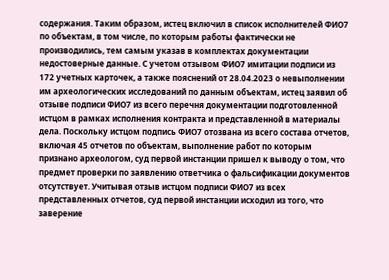содержания. Таким образом, истец включил в список исполнителей ФИО7 по объектам, в том числе, по которым работы фактически не производились, тем самым указав в комплектах документации недостоверные данные. С учетом отзывом ФИО7 имитации подписи из 172 учетных карточек, а также пояснений от 28.04.2023 о невыполнении им археологических исследований по данным объектам, истец заявил об отзыве подписи ФИО7 из всего перечня документации подготовленной истцом в рамках исполнения контракта и представленной в материалы дела. Поскольку истцом подпись ФИО7 отозвана из всего состава отчетов, включая 45 отчетов по объектам, выполнение работ по которым признано археологом, суд первой инстанции пришел к выводу о том, что предмет проверки по заявлению ответчика о фальсификации документов отсутствует. Учитывая отзыв истцом подписи ФИО7 из всех представленных отчетов, суд первой инстанции исходил из того, что заверение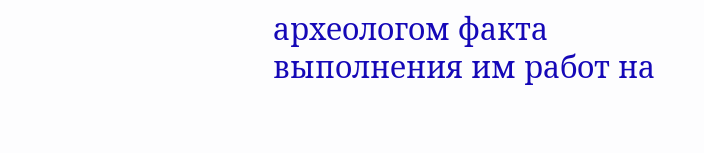археологом факта выполнения им работ на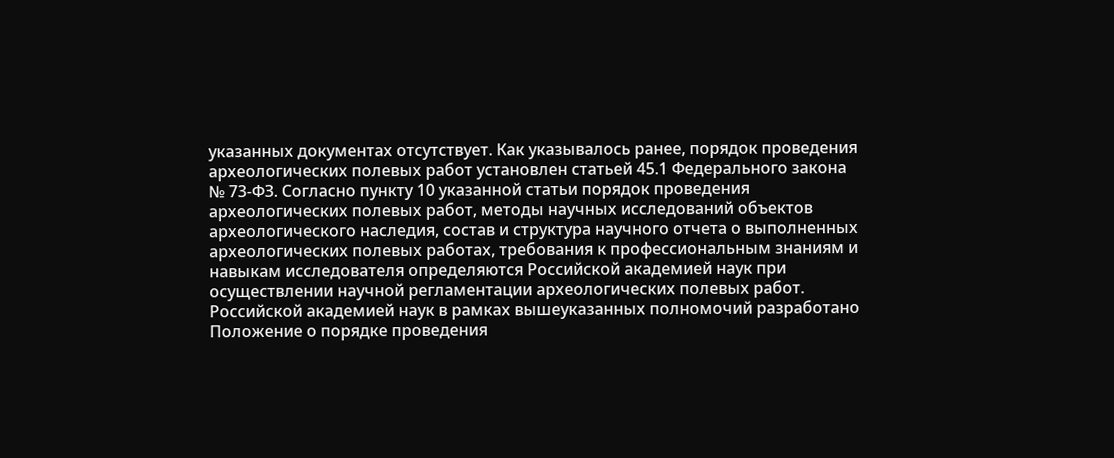указанных документах отсутствует. Как указывалось ранее, порядок проведения археологических полевых работ установлен статьей 45.1 Федерального закона № 73-ФЗ. Согласно пункту 10 указанной статьи порядок проведения археологических полевых работ, методы научных исследований объектов археологического наследия, состав и структура научного отчета о выполненных археологических полевых работах, требования к профессиональным знаниям и навыкам исследователя определяются Российской академией наук при осуществлении научной регламентации археологических полевых работ. Российской академией наук в рамках вышеуказанных полномочий разработано Положение о порядке проведения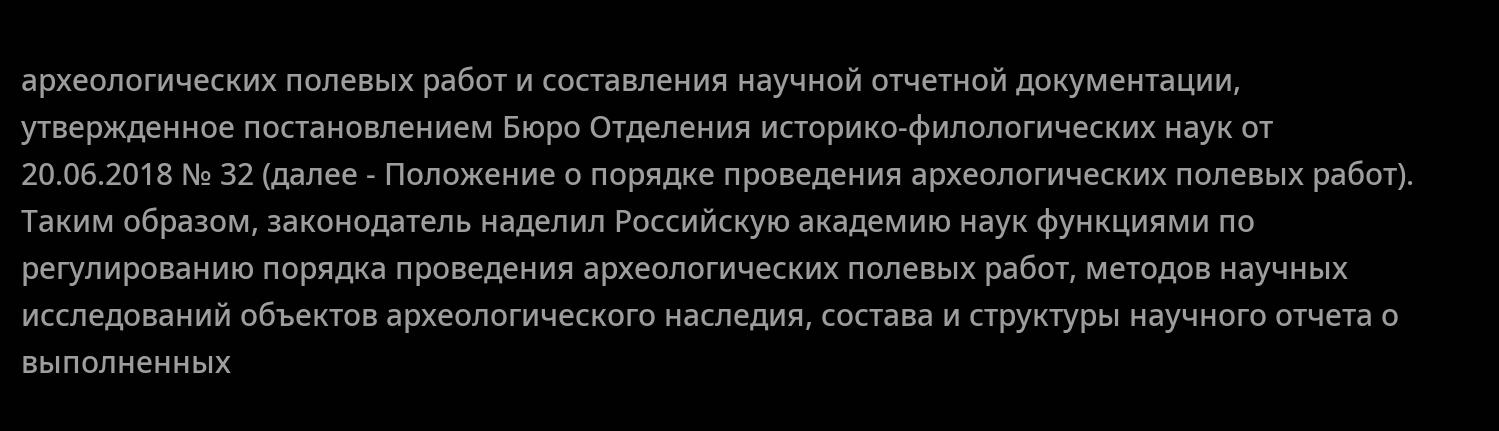археологических полевых работ и составления научной отчетной документации, утвержденное постановлением Бюро Отделения историко-филологических наук от 20.06.2018 № 32 (далее - Положение о порядке проведения археологических полевых работ). Таким образом, законодатель наделил Российскую академию наук функциями по регулированию порядка проведения археологических полевых работ, методов научных исследований объектов археологического наследия, состава и структуры научного отчета о выполненных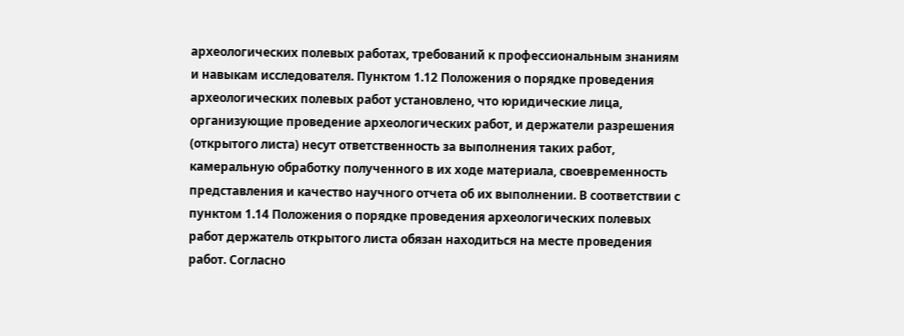археологических полевых работах, требований к профессиональным знаниям и навыкам исследователя. Пунктом 1.12 Положения о порядке проведения археологических полевых работ установлено, что юридические лица, организующие проведение археологических работ, и держатели разрешения (открытого листа) несут ответственность за выполнения таких работ, камеральную обработку полученного в их ходе материала, своевременность представления и качество научного отчета об их выполнении. В соответствии с пунктом 1.14 Положения о порядке проведения археологических полевых работ держатель открытого листа обязан находиться на месте проведения работ. Согласно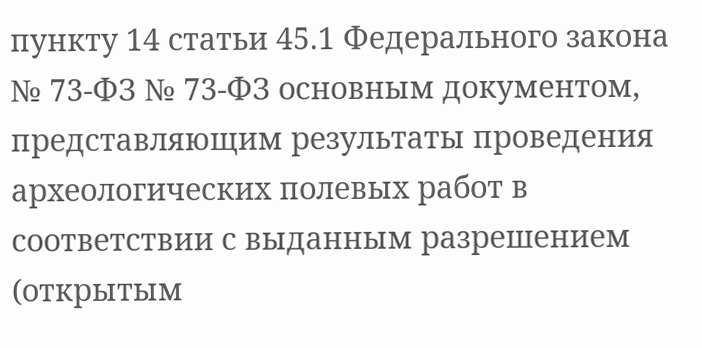пункту 14 статьи 45.1 Федерального закона № 73-ФЗ № 73-ФЗ основным документом, представляющим результаты проведения археологических полевых работ в соответствии с выданным разрешением (открытым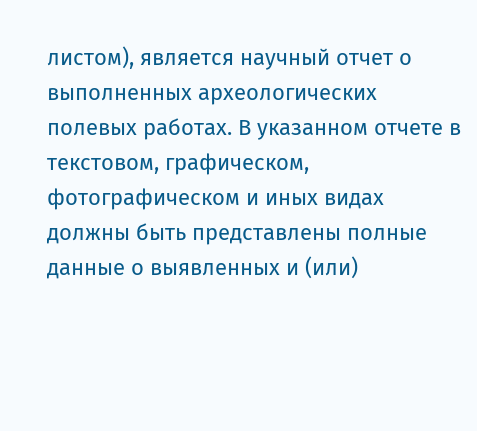листом), является научный отчет о выполненных археологических полевых работах. В указанном отчете в текстовом, графическом, фотографическом и иных видах должны быть представлены полные данные о выявленных и (или)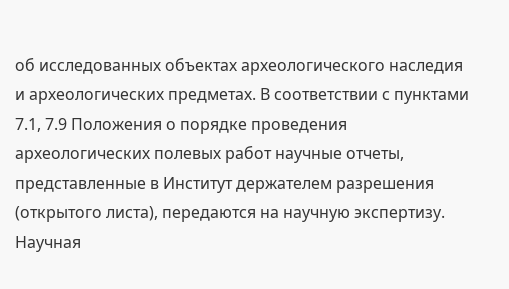об исследованных объектах археологического наследия и археологических предметах. В соответствии с пунктами 7.1, 7.9 Положения о порядке проведения археологических полевых работ научные отчеты, представленные в Институт держателем разрешения (открытого листа), передаются на научную экспертизу. Научная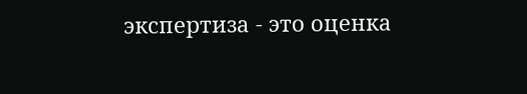экспертиза - это оценка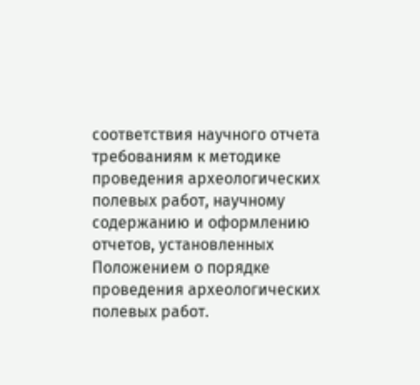соответствия научного отчета требованиям к методике проведения археологических полевых работ, научному содержанию и оформлению отчетов, установленных Положением о порядке проведения археологических полевых работ.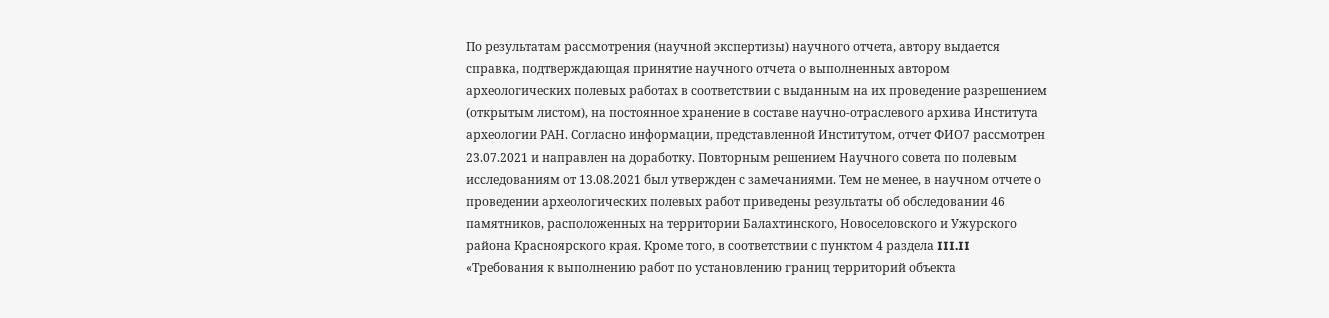По результатам рассмотрения (научной экспертизы) научного отчета, автору выдается справка, подтверждающая принятие научного отчета о выполненных автором археологических полевых работах в соответствии с выданным на их проведение разрешением (открытым листом), на постоянное хранение в составе научно-отраслевого архива Института археологии РАН. Согласно информации, представленной Институтом, отчет ФИО7 рассмотрен 23.07.2021 и направлен на доработку. Повторным решением Научного совета по полевым исследованиям от 13.08.2021 был утвержден с замечаниями. Тем не менее, в научном отчете о проведении археологических полевых работ приведены результаты об обследовании 46 памятников, расположенных на территории Балахтинского, Новоселовского и Ужурского района Красноярского края. Кроме того, в соответствии с пунктом 4 раздела III.II «Требования к выполнению работ по установлению границ территорий объекта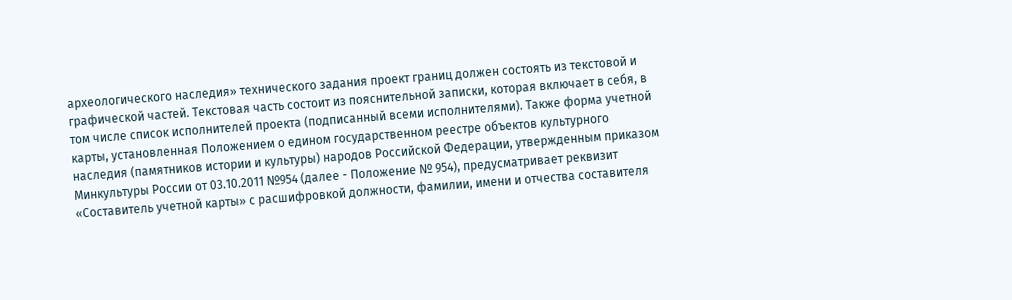археологического наследия» технического задания проект границ должен состоять из текстовой и графической частей. Текстовая часть состоит из пояснительной записки, которая включает в себя, в том числе список исполнителей проекта (подписанный всеми исполнителями). Также форма учетной карты, установленная Положением о едином государственном реестре объектов культурного наследия (памятников истории и культуры) народов Российской Федерации, утвержденным приказом Минкультуры России от 03.10.2011 №954 (далее - Положение № 954), предусматривает реквизит «Составитель учетной карты» с расшифровкой должности, фамилии, имени и отчества составителя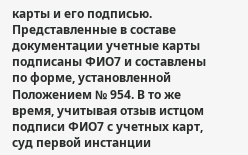карты и его подписью. Представленные в составе документации учетные карты подписаны ФИО7 и составлены по форме, установленной Положением № 954. В то же время, учитывая отзыв истцом подписи ФИО7 с учетных карт, суд первой инстанции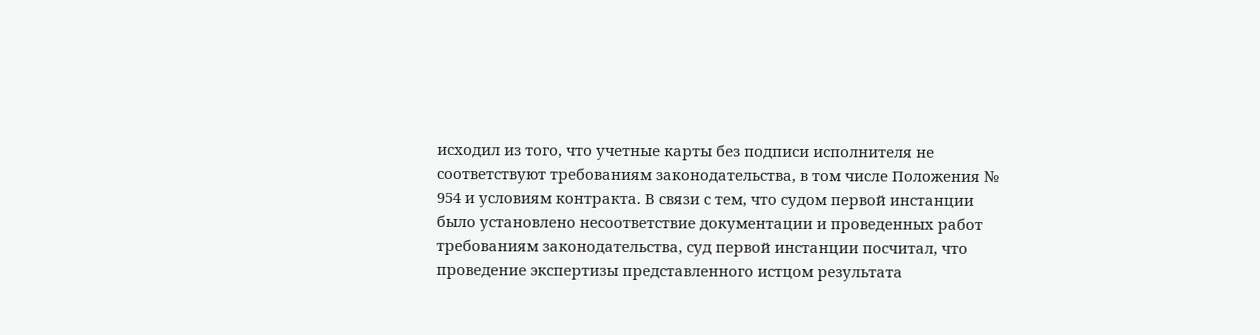исходил из того, что учетные карты без подписи исполнителя не соответствуют требованиям законодательства, в том числе Положения № 954 и условиям контракта. В связи с тем, что судом первой инстанции было установлено несоответствие документации и проведенных работ требованиям законодательства, суд первой инстанции посчитал, что проведение экспертизы представленного истцом результата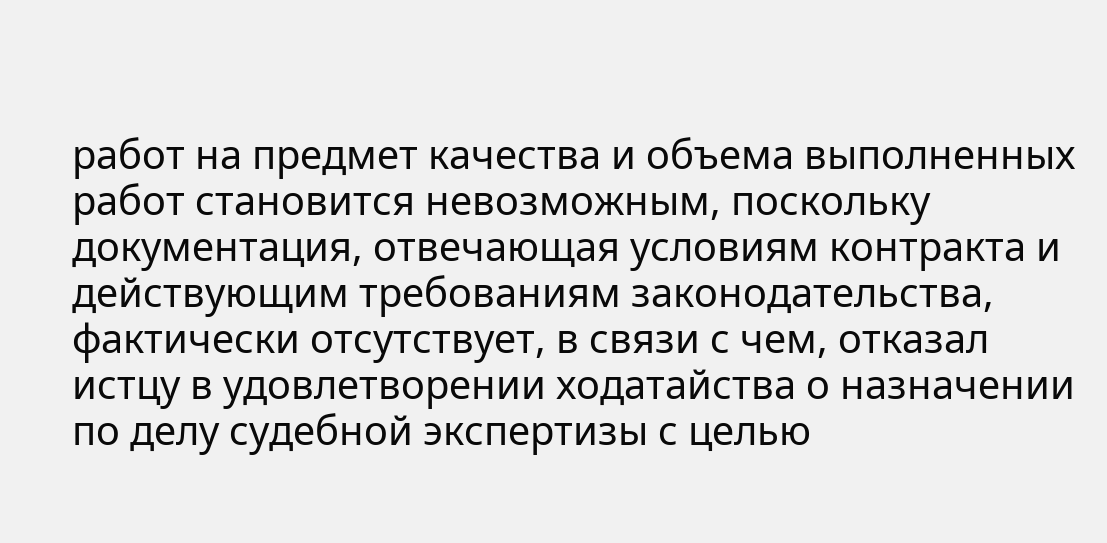работ на предмет качества и объема выполненных работ становится невозможным, поскольку документация, отвечающая условиям контракта и действующим требованиям законодательства, фактически отсутствует, в связи с чем, отказал истцу в удовлетворении ходатайства о назначении по делу судебной экспертизы с целью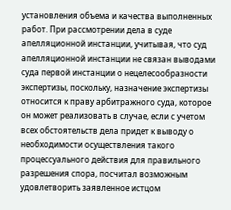установления объема и качества выполненных работ. При рассмотрении дела в суде апелляционной инстанции, учитывая, что суд апелляционной инстанции не связан выводами суда первой инстанции о нецелесообразности экспертизы, поскольку, назначение экспертизы относится к праву арбитражного суда, которое он может реализовать в случае, если с учетом всех обстоятельств дела придет к выводу о необходимости осуществления такого процессуального действия для правильного разрешения спора, посчитал возможным удовлетворить заявленное истцом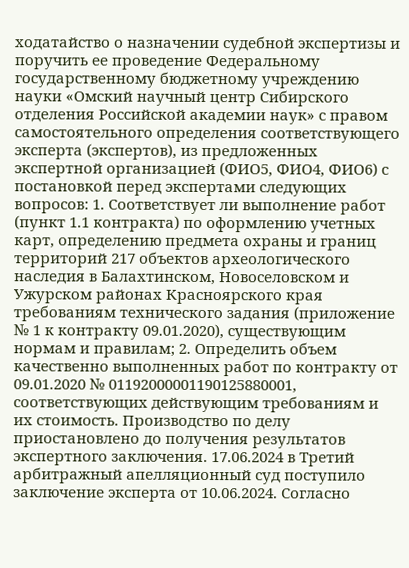ходатайство о назначении судебной экспертизы и поручить ее проведение Федеральному государственному бюджетному учреждению науки «Омский научный центр Сибирского отделения Российской академии наук» с правом самостоятельного определения соответствующего эксперта (экспертов), из предложенных экспертной организацией (ФИО5, ФИО4, ФИО6) с постановкой перед экспертами следующих вопросов: 1. Соответствует ли выполнение работ (пункт 1.1 контракта) по оформлению учетных карт, определению предмета охраны и границ территорий 217 объектов археологического наследия в Балахтинском, Новоселовском и Ужурском районах Красноярского края требованиям технического задания (приложение № 1 к контракту 09.01.2020), существующим нормам и правилам; 2. Определить объем качественно выполненных работ по контракту от 09.01.2020 № 01192000001190125880001, соответствующих действующим требованиям и их стоимость. Производство по делу приостановлено до получения результатов экспертного заключения. 17.06.2024 в Третий арбитражный апелляционный суд поступило заключение эксперта от 10.06.2024. Согласно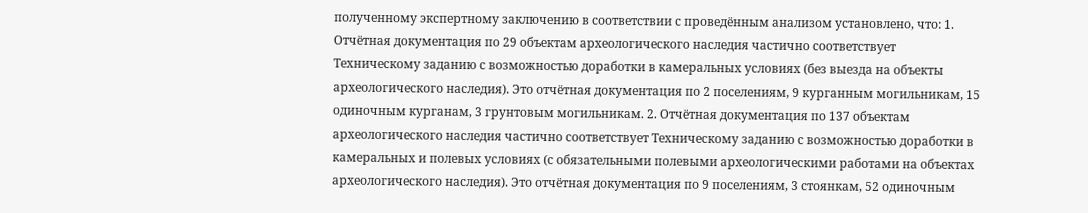полученному экспертному заключению в соответствии с проведённым анализом установлено, что: 1. Отчётная документация по 29 объектам археологического наследия частично соответствует Техническому заданию с возможностью доработки в камеральных условиях (без выезда на объекты археологического наследия). Это отчётная документация по 2 поселениям, 9 курганным могильникам, 15 одиночным курганам, 3 грунтовым могильникам. 2. Отчётная документация по 137 объектам археологического наследия частично соответствует Техническому заданию с возможностью доработки в камеральных и полевых условиях (с обязательными полевыми археологическими работами на объектах археологического наследия). Это отчётная документация по 9 поселениям, 3 стоянкам, 52 одиночным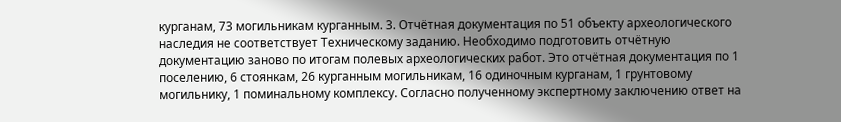курганам, 73 могильникам курганным. 3. Отчётная документация по 51 объекту археологического наследия не соответствует Техническому заданию. Необходимо подготовить отчётную документацию заново по итогам полевых археологических работ. Это отчётная документация по 1 поселению, 6 стоянкам, 26 курганным могильникам, 16 одиночным курганам, 1 грунтовому могильнику, 1 поминальному комплексу. Согласно полученному экспертному заключению ответ на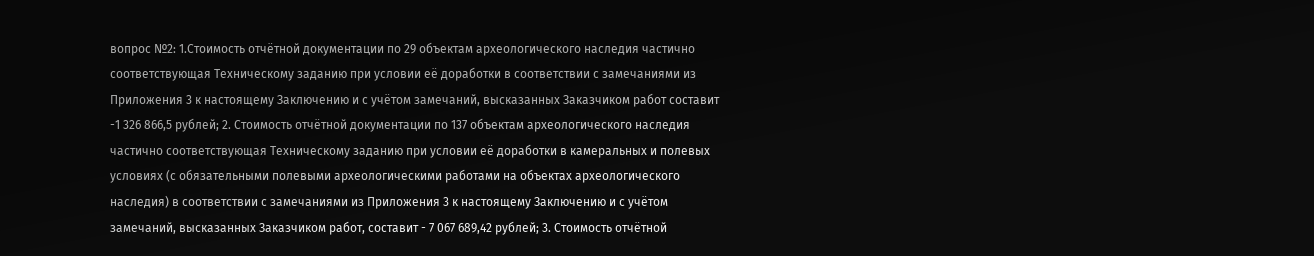вопрос №2: 1.Стоимость отчётной документации по 29 объектам археологического наследия частично соответствующая Техническому заданию при условии её доработки в соответствии с замечаниями из Приложения 3 к настоящему Заключению и с учётом замечаний, высказанных Заказчиком работ составит -1 326 866,5 рублей; 2. Стоимость отчётной документации по 137 объектам археологического наследия частично соответствующая Техническому заданию при условии её доработки в камеральных и полевых условиях (с обязательными полевыми археологическими работами на объектах археологического наследия) в соответствии с замечаниями из Приложения 3 к настоящему Заключению и с учётом замечаний, высказанных Заказчиком работ, составит - 7 067 689,42 рублей; 3. Стоимость отчётной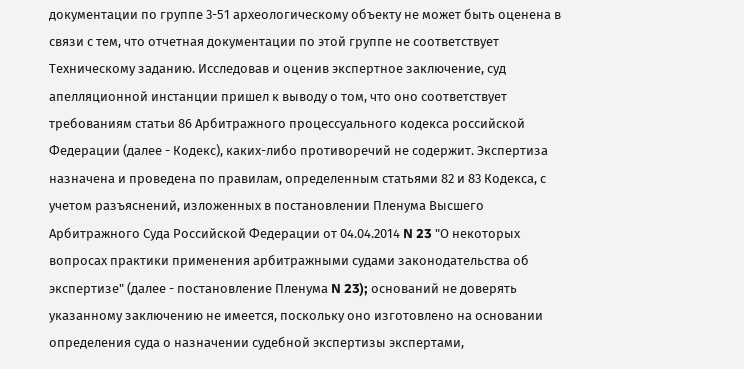документации по группе 3-51 археологическому объекту не может быть оценена в связи с тем, что отчетная документации по этой группе не соответствует Техническому заданию. Исследовав и оценив экспертное заключение, суд апелляционной инстанции пришел к выводу о том, что оно соответствует требованиям статьи 86 Арбитражного процессуального кодекса российской Федерации (далее - Кодекс), каких-либо противоречий не содержит. Экспертиза назначена и проведена по правилам, определенным статьями 82 и 83 Кодекса, с учетом разъяснений, изложенных в постановлении Пленума Высшего Арбитражного Суда Российской Федерации от 04.04.2014 N 23 "О некоторых вопросах практики применения арбитражными судами законодательства об экспертизе" (далее - постановление Пленума N 23); оснований не доверять указанному заключению не имеется, поскольку оно изготовлено на основании определения суда о назначении судебной экспертизы экспертами,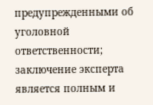предупрежденными об уголовной ответственности; заключение эксперта является полным и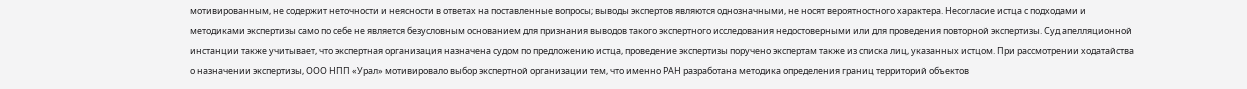мотивированным, не содержит неточности и неясности в ответах на поставленные вопросы; выводы экспертов являются однозначными, не носят вероятностного характера. Несогласие истца с подходами и методиками экспертизы само по себе не является безусловным основанием для признания выводов такого экспертного исследования недостоверными или для проведения повторной экспертизы. Суд апелляционной инстанции также учитывает, что экспертная организация назначена судом по предложению истца, проведение экспертизы поручено экспертам также из списка лиц, указанных истцом. При рассмотрении ходатайства о назначении экспертизы, ООО НПП «Урал» мотивировало выбор экспертной организации тем, что именно РАН разработана методика определения границ территорий объектов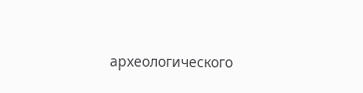археологического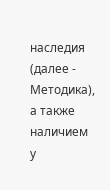наследия (далее - Методика), а также наличием у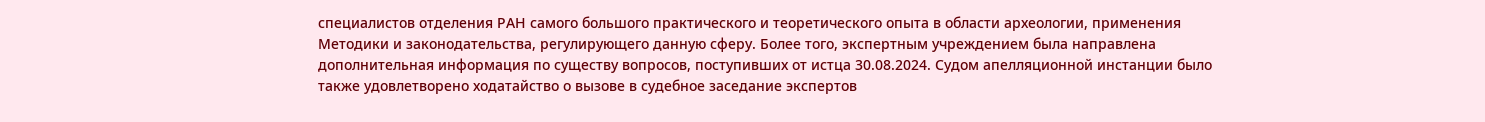специалистов отделения РАН самого большого практического и теоретического опыта в области археологии, применения Методики и законодательства, регулирующего данную сферу. Более того, экспертным учреждением была направлена дополнительная информация по существу вопросов, поступивших от истца 30.08.2024. Судом апелляционной инстанции было также удовлетворено ходатайство о вызове в судебное заседание экспертов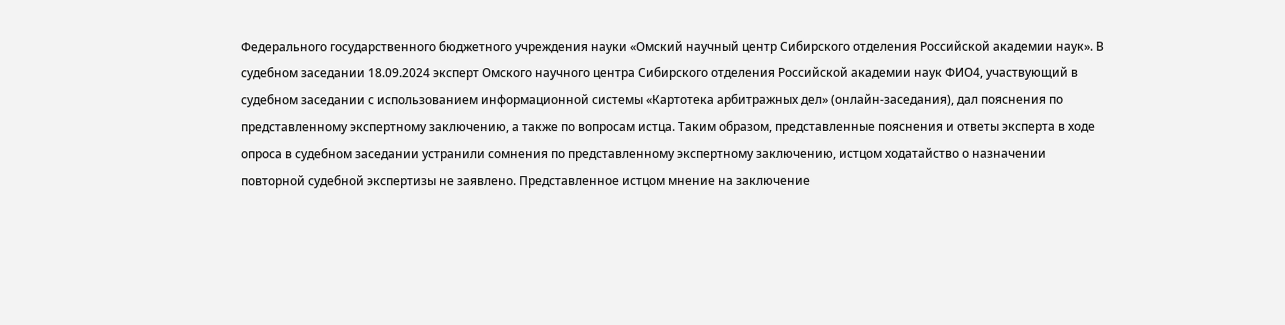Федерального государственного бюджетного учреждения науки «Омский научный центр Сибирского отделения Российской академии наук». В судебном заседании 18.09.2024 эксперт Омского научного центра Сибирского отделения Российской академии наук ФИО4, участвующий в судебном заседании с использованием информационной системы «Картотека арбитражных дел» (онлайн-заседания), дал пояснения по представленному экспертному заключению, а также по вопросам истца. Таким образом, представленные пояснения и ответы эксперта в ходе опроса в судебном заседании устранили сомнения по представленному экспертному заключению, истцом ходатайство о назначении повторной судебной экспертизы не заявлено. Представленное истцом мнение на заключение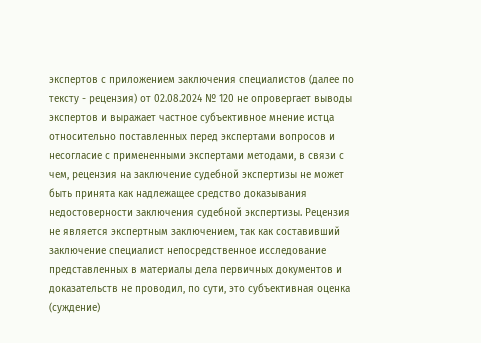экспертов с приложением заключения специалистов (далее по тексту - рецензия) от 02.08.2024 № 120 не опровергает выводы экспертов и выражает частное субъективное мнение истца относительно поставленных перед экспертами вопросов и несогласие с примененными экспертами методами, в связи с чем, рецензия на заключение судебной экспертизы не может быть принята как надлежащее средство доказывания недостоверности заключения судебной экспертизы. Рецензия не является экспертным заключением, так как составивший заключение специалист непосредственное исследование представленных в материалы дела первичных документов и доказательств не проводил, по сути, это субъективная оценка (суждение)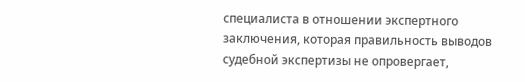специалиста в отношении экспертного заключения, которая правильность выводов судебной экспертизы не опровергает,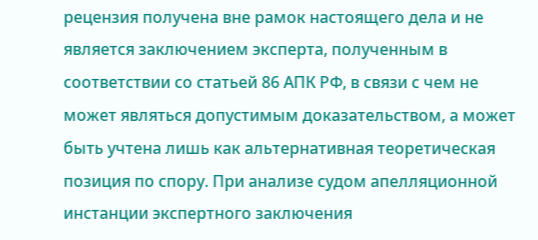рецензия получена вне рамок настоящего дела и не является заключением эксперта, полученным в соответствии со статьей 86 АПК РФ, в связи с чем не может являться допустимым доказательством, а может быть учтена лишь как альтернативная теоретическая позиция по спору. При анализе судом апелляционной инстанции экспертного заключения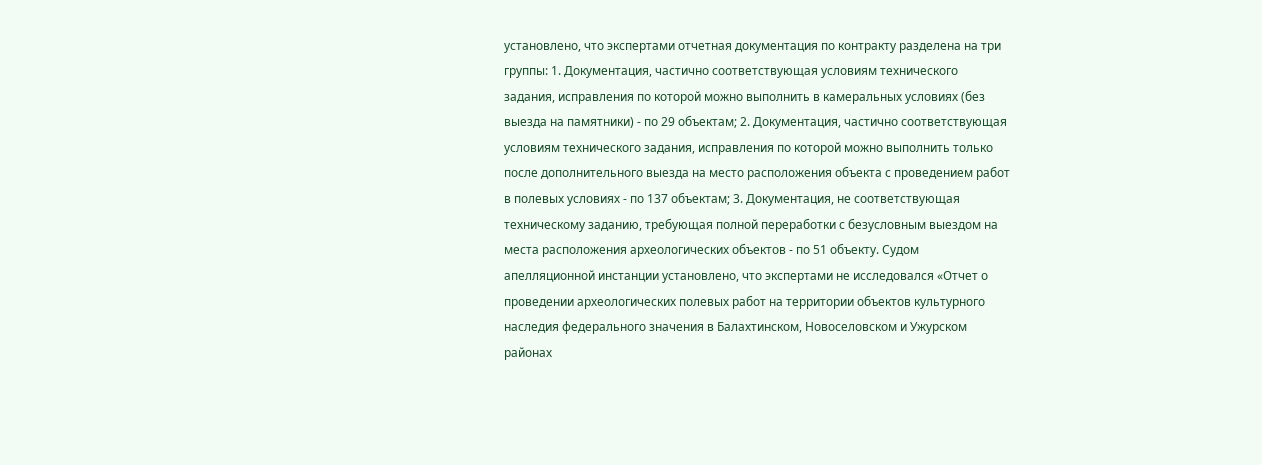установлено, что экспертами отчетная документация по контракту разделена на три группы: 1. Документация, частично соответствующая условиям технического задания, исправления по которой можно выполнить в камеральных условиях (без выезда на памятники) - по 29 объектам; 2. Документация, частично соответствующая условиям технического задания, исправления по которой можно выполнить только после дополнительного выезда на место расположения объекта с проведением работ в полевых условиях - по 137 объектам; 3. Документация, не соответствующая техническому заданию, требующая полной переработки с безусловным выездом на места расположения археологических объектов - по 51 объекту. Судом апелляционной инстанции установлено, что экспертами не исследовался «Отчет о проведении археологических полевых работ на территории объектов культурного наследия федерального значения в Балахтинском, Новоселовском и Ужурском районах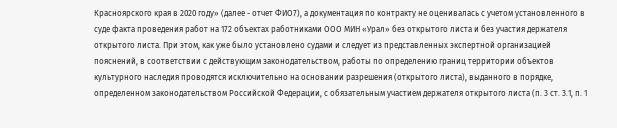Красноярского края в 2020 году» (далее - отчет ФИО7), а документация по контракту не оценивалась с учетом установленного в суде факта проведения работ на 172 объектах работниками ООО МИН «Урал» без открытого листа и без участия держателя открытого листа. При этом, как уже было установлено судами и следует из представленных экспертной организацией пояснений, в соответствии с действующим законодательством, работы по определению границ территории объектов культурного наследия проводятся исключительно на основании разрешения (открытого листа), выданного в порядке, определенном законодательством Российской Федерации, с обязательным участием держателя открытого листа (п. 3 ст. 3.1, п. 1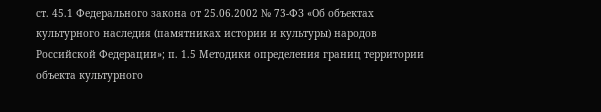ст. 45.1 Федерального закона от 25.06.2002 № 73-ФЗ «Об объектах культурного наследия (памятниках истории и культуры) народов Российской Федерации»; п. 1.5 Методики определения границ территории объекта культурного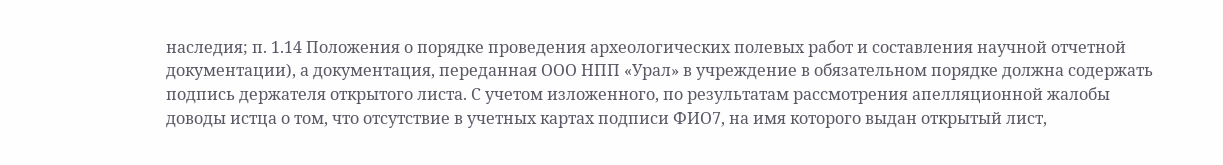наследия; п. 1.14 Положения о порядке проведения археологических полевых работ и составления научной отчетной документации), а документация, переданная ООО НПП «Урал» в учреждение в обязательном порядке должна содержать подпись держателя открытого листа. С учетом изложенного, по результатам рассмотрения апелляционной жалобы доводы истца о том, что отсутствие в учетных картах подписи ФИО7, на имя которого выдан открытый лист,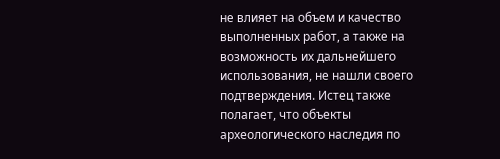не влияет на объем и качество выполненных работ, а также на возможность их дальнейшего использования, не нашли своего подтверждения. Истец также полагает, что объекты археологического наследия по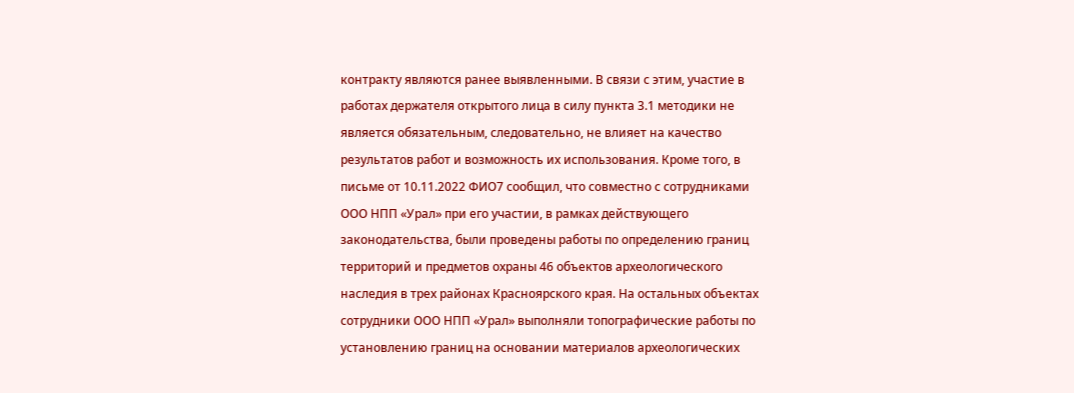контракту являются ранее выявленными. В связи с этим, участие в работах держателя открытого лица в силу пункта 3.1 методики не является обязательным, следовательно, не влияет на качество результатов работ и возможность их использования. Кроме того, в письме от 10.11.2022 ФИО7 сообщил, что совместно с сотрудниками ООО НПП «Урал» при его участии, в рамках действующего законодательства, были проведены работы по определению границ территорий и предметов охраны 46 объектов археологического наследия в трех районах Красноярского края. На остальных объектах сотрудники ООО НПП «Урал» выполняли топографические работы по установлению границ на основании материалов археологических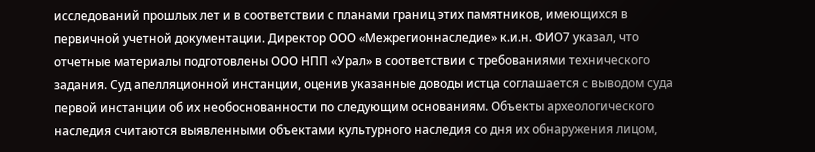исследований прошлых лет и в соответствии с планами границ этих памятников, имеющихся в первичной учетной документации. Директор ООО «Межрегионнаследие» к.и.н. ФИО7 указал, что отчетные материалы подготовлены ООО НПП «Урал» в соответствии с требованиями технического задания. Суд апелляционной инстанции, оценив указанные доводы истца соглашается c выводом суда первой инстанции об их необоснованности по следующим основаниям. Объекты археологического наследия считаются выявленными объектами культурного наследия со дня их обнаружения лицом,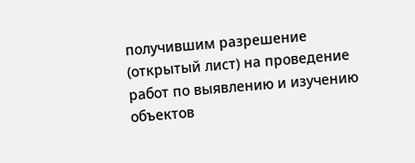получившим разрешение (открытый лист) на проведение работ по выявлению и изучению объектов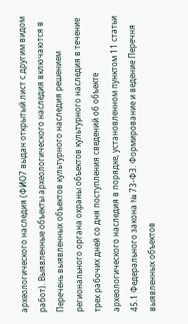археологического наследия (ФИО7 выдан открытый лист с другим видом работ). Выявленные объекты археологического наследия включаются в Перечень выявленных объектов культурного наследия решением регионального органа охраны объектов культурного наследия в течение трех рабочих дней со дня поступления сведений об объекте археологического наследия в порядке, установленном пунктом 11 статьи 45.1 Федерального закона № 73-ФЗ. Формирование и ведение Перечня выявленных объектов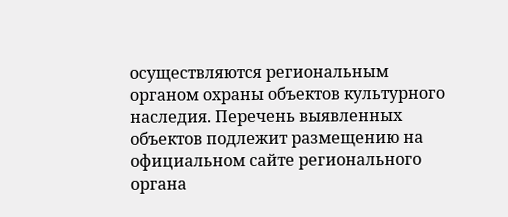осуществляются региональным органом охраны объектов культурного наследия. Перечень выявленных объектов подлежит размещению на официальном сайте регионального органа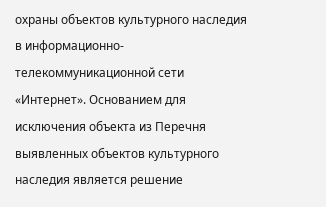охраны объектов культурного наследия в информационно-телекоммуникационной сети «Интернет». Основанием для исключения объекта из Перечня выявленных объектов культурного наследия является решение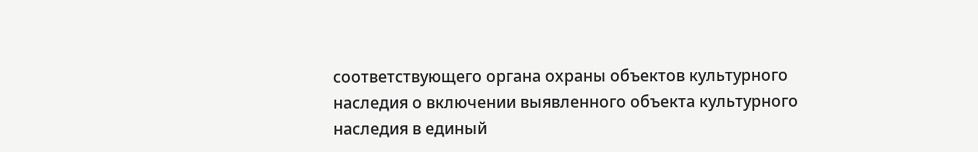соответствующего органа охраны объектов культурного наследия о включении выявленного объекта культурного наследия в единый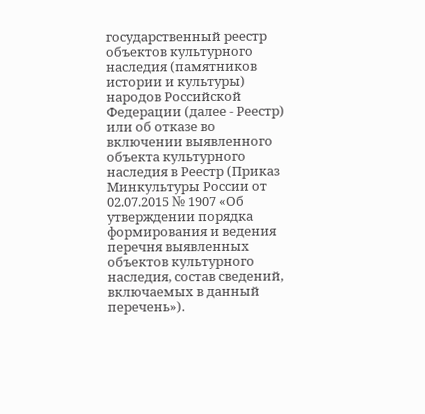государственный реестр объектов культурного наследия (памятников истории и культуры) народов Российской Федерации (далее - Реестр) или об отказе во включении выявленного объекта культурного наследия в Реестр (Приказ Минкультуры России от 02.07.2015 № 1907 «Об утверждении порядка формирования и ведения перечня выявленных объектов культурного наследия, состав сведений, включаемых в данный перечень»).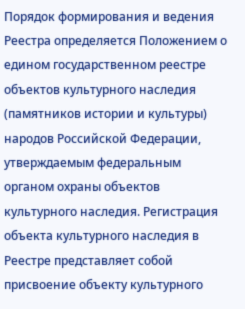Порядок формирования и ведения Реестра определяется Положением о едином государственном реестре объектов культурного наследия (памятников истории и культуры) народов Российской Федерации, утверждаемым федеральным органом охраны объектов культурного наследия. Регистрация объекта культурного наследия в Реестре представляет собой присвоение объекту культурного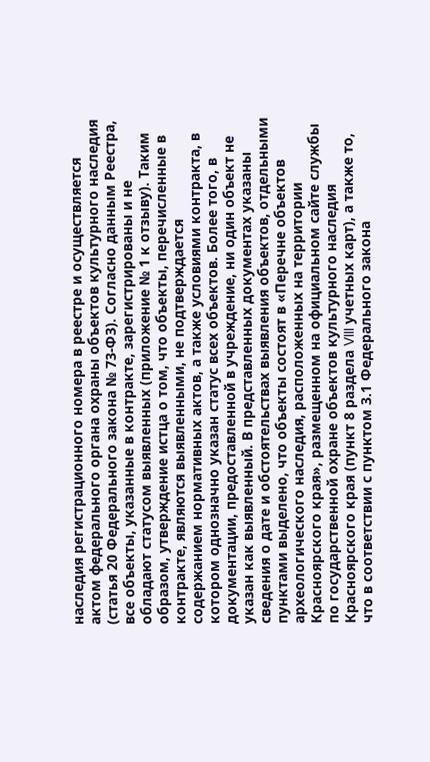наследия регистрационного номера в реестре и осуществляется актом федерального органа охраны объектов культурного наследия (статья 20 Федерального закона № 73-ФЗ). Согласно данным Реестра, все объекты, указанные в контракте, зарегистрированы и не обладают статусом выявленных (приложение № 1 к отзыву). Таким образом, утверждение истца о том, что объекты, перечисленные в контракте, являются выявленными, не подтверждается содержанием нормативных актов, а также условиями контракта, в котором однозначно указан статус всех объектов. Более того, в документации, предоставленной в учреждение, ни один объект не указан как выявленный. В представленных документах указаны сведения о дате и обстоятельствах выявления объектов, отдельными пунктами выделено, что объекты состоят в «Перечне объектов археологического наследия, расположенных на территории Красноярского края», размещенном на официальном сайте службы по государственной охране объектов культурного наследия Красноярского края (пункт 8 раздела VIII учетных карт), а также то, что в соответствии с пунктом 3.1 Федерального закона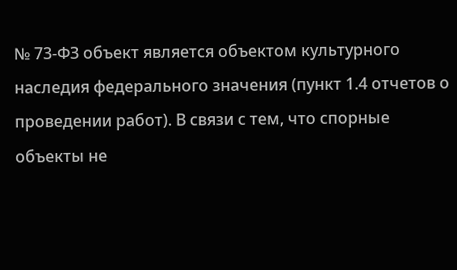№ 73-ФЗ объект является объектом культурного наследия федерального значения (пункт 1.4 отчетов о проведении работ). В связи с тем, что спорные объекты не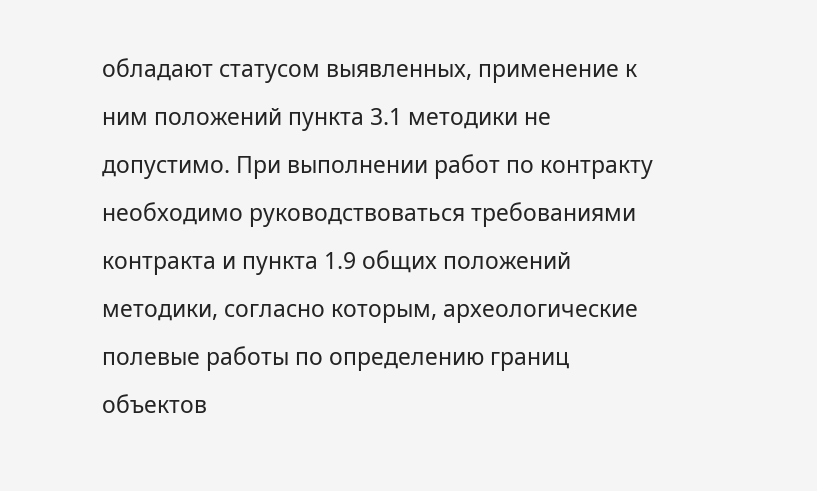обладают статусом выявленных, применение к ним положений пункта 3.1 методики не допустимо. При выполнении работ по контракту необходимо руководствоваться требованиями контракта и пункта 1.9 общих положений методики, согласно которым, археологические полевые работы по определению границ объектов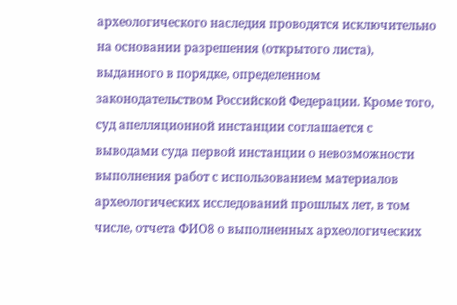археологического наследия проводятся исключительно на основании разрешения (открытого листа), выданного в порядке, определенном законодательством Российской Федерации. Кроме того, суд апелляционной инстанции соглашается с выводами суда первой инстанции о невозможности выполнения работ с использованием материалов археологических исследований прошлых лет, в том числе, отчета ФИО8 о выполненных археологических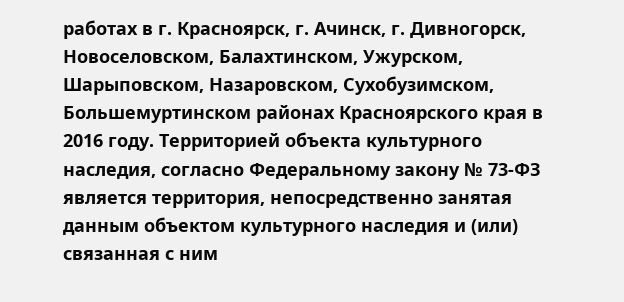работах в г. Красноярск, г. Ачинск, г. Дивногорск, Новоселовском, Балахтинском, Ужурском, Шарыповском, Назаровском, Сухобузимском, Большемуртинском районах Красноярского края в 2016 году. Территорией объекта культурного наследия, согласно Федеральному закону № 73-ФЗ является территория, непосредственно занятая данным объектом культурного наследия и (или) связанная с ним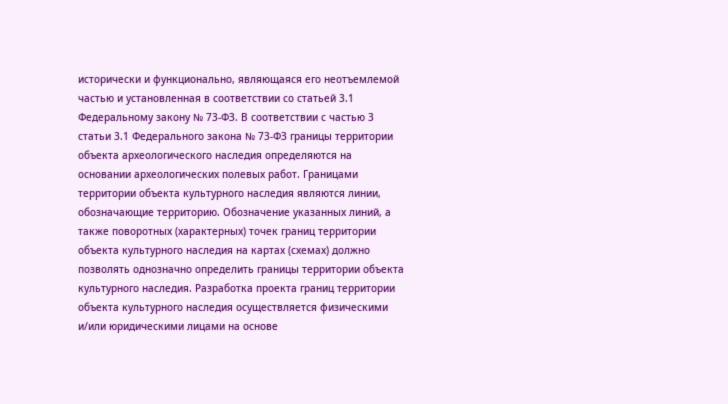исторически и функционально, являющаяся его неотъемлемой частью и установленная в соответствии со статьей 3.1 Федеральному закону № 73-ФЗ. В соответствии с частью 3 статьи 3.1 Федерального закона № 73-ФЗ границы территории объекта археологического наследия определяются на основании археологических полевых работ. Границами территории объекта культурного наследия являются линии, обозначающие территорию. Обозначение указанных линий, а также поворотных (характерных) точек границ территории объекта культурного наследия на картах (схемах) должно позволять однозначно определить границы территории объекта культурного наследия. Разработка проекта границ территории объекта культурного наследия осуществляется физическими и/или юридическими лицами на основе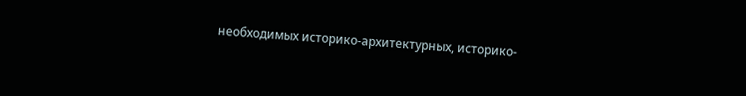необходимых историко-архитектурных, историко-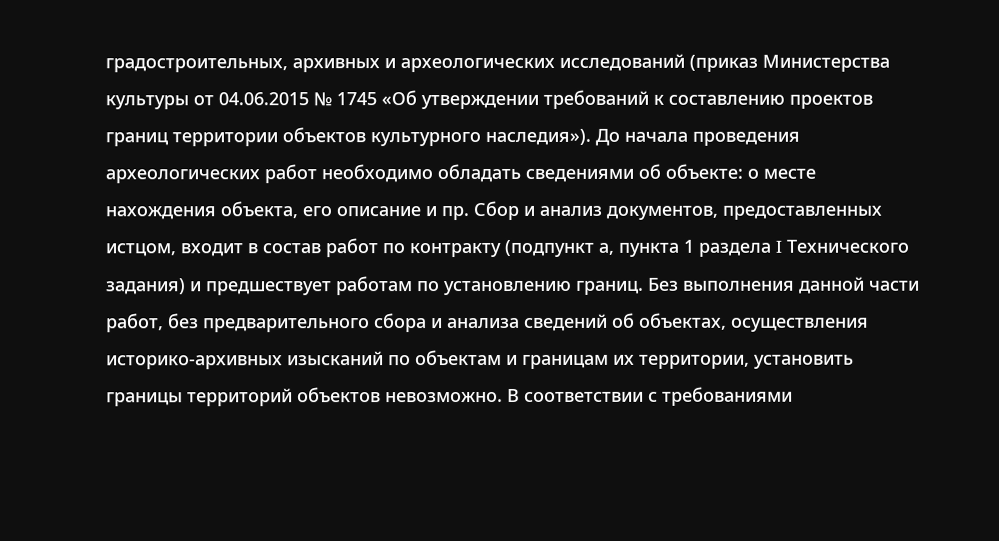градостроительных, архивных и археологических исследований (приказ Министерства культуры от 04.06.2015 № 1745 «Об утверждении требований к составлению проектов границ территории объектов культурного наследия»). До начала проведения археологических работ необходимо обладать сведениями об объекте: о месте нахождения объекта, его описание и пр. Сбор и анализ документов, предоставленных истцом, входит в состав работ по контракту (подпункт а, пункта 1 раздела I Технического задания) и предшествует работам по установлению границ. Без выполнения данной части работ, без предварительного сбора и анализа сведений об объектах, осуществления историко-архивных изысканий по объектам и границам их территории, установить границы территорий объектов невозможно. В соответствии с требованиями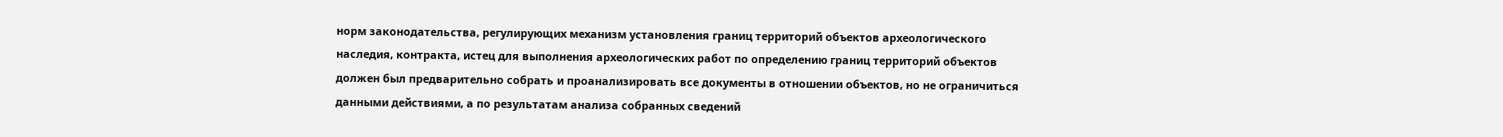норм законодательства, регулирующих механизм установления границ территорий объектов археологического наследия, контракта, истец для выполнения археологических работ по определению границ территорий объектов должен был предварительно собрать и проанализировать все документы в отношении объектов, но не ограничиться данными действиями, а по результатам анализа собранных сведений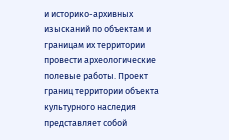и историко-архивных изысканий по объектам и границам их территории провести археологические полевые работы. Проект границ территории объекта культурного наследия представляет собой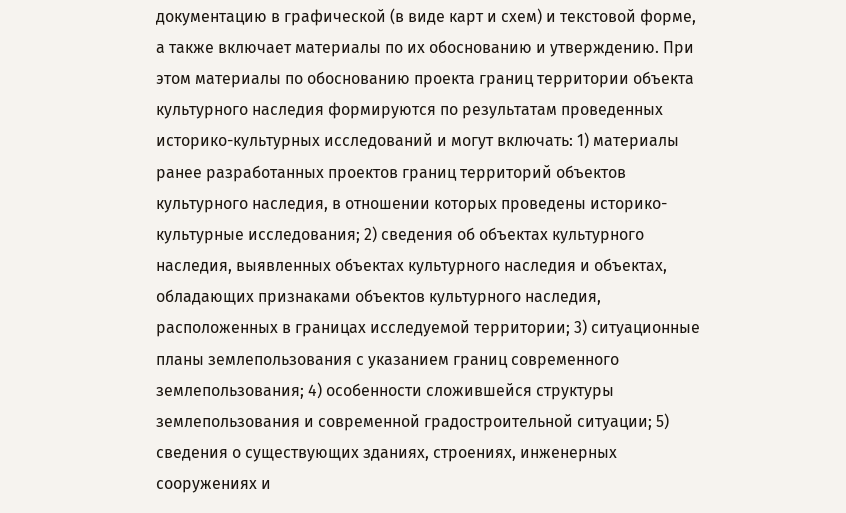документацию в графической (в виде карт и схем) и текстовой форме, а также включает материалы по их обоснованию и утверждению. При этом материалы по обоснованию проекта границ территории объекта культурного наследия формируются по результатам проведенных историко-культурных исследований и могут включать: 1) материалы ранее разработанных проектов границ территорий объектов культурного наследия, в отношении которых проведены историко-культурные исследования; 2) сведения об объектах культурного наследия, выявленных объектах культурного наследия и объектах, обладающих признаками объектов культурного наследия, расположенных в границах исследуемой территории; 3) ситуационные планы землепользования с указанием границ современного землепользования; 4) особенности сложившейся структуры землепользования и современной градостроительной ситуации; 5) сведения о существующих зданиях, строениях, инженерных сооружениях и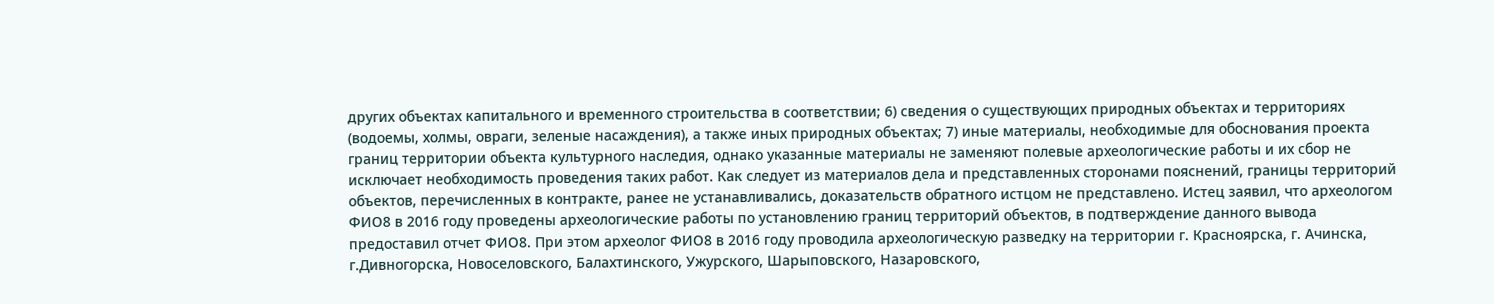других объектах капитального и временного строительства в соответствии; 6) сведения о существующих природных объектах и территориях (водоемы, холмы, овраги, зеленые насаждения), а также иных природных объектах; 7) иные материалы, необходимые для обоснования проекта границ территории объекта культурного наследия, однако указанные материалы не заменяют полевые археологические работы и их сбор не исключает необходимость проведения таких работ. Как следует из материалов дела и представленных сторонами пояснений, границы территорий объектов, перечисленных в контракте, ранее не устанавливались, доказательств обратного истцом не представлено. Истец заявил, что археологом ФИО8 в 2016 году проведены археологические работы по установлению границ территорий объектов, в подтверждение данного вывода предоставил отчет ФИО8. При этом археолог ФИО8 в 2016 году проводила археологическую разведку на территории г. Красноярска, г. Ачинска, г.Дивногорска, Новоселовского, Балахтинского, Ужурского, Шарыповского, Назаровского,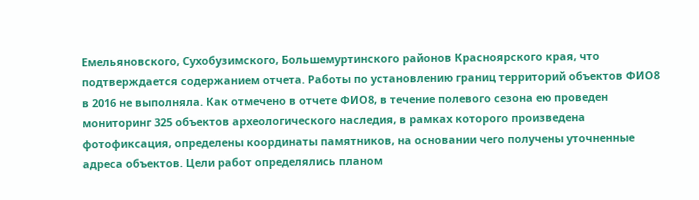Емельяновского, Сухобузимского, Большемуртинского районов Красноярского края, что подтверждается содержанием отчета. Работы по установлению границ территорий объектов ФИО8 в 2016 не выполняла. Как отмечено в отчете ФИО8, в течение полевого сезона ею проведен мониторинг 325 объектов археологического наследия, в рамках которого произведена фотофиксация, определены координаты памятников, на основании чего получены уточненные адреса объектов. Цели работ определялись планом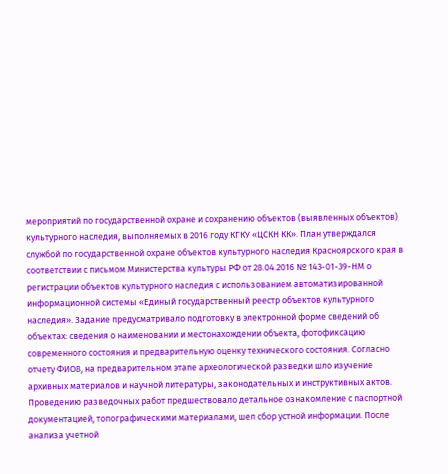мероприятий по государственной охране и сохранению объектов (выявленных объектов) культурного наследия, выполняемых в 2016 году КГКУ «ЦСКН КК». План утверждался службой по государственной охране объектов культурного наследия Красноярского края в соответствии с письмом Министерства культуры РФ от 28.04.2016 № 143-01-39-НМ о регистрации объектов культурного наследия с использованием автоматизированной информационной системы «Единый государственный реестр объектов культурного наследия». Задание предусматривало подготовку в электронной форме сведений об объектах: сведения о наименовании и местонахождении объекта, фотофиксацию современного состояния и предварительную оценку технического состояния. Согласно отчету ФИО8, на предварительном этапе археологической разведки шло изучение архивных материалов и научной литературы, законодательных и инструктивных актов. Проведению разведочных работ предшествовало детальное ознакомление с паспортной документацией, топографическими материалами, шел сбор устной информации. После анализа учетной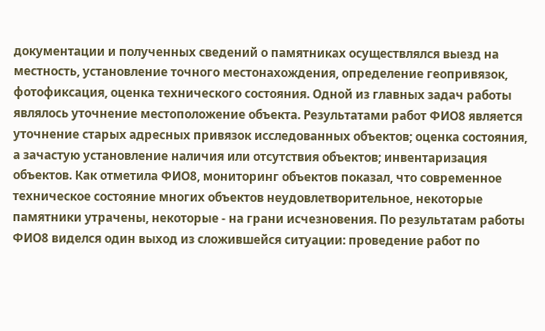документации и полученных сведений о памятниках осуществлялся выезд на местность, установление точного местонахождения, определение геопривязок, фотофиксация, оценка технического состояния. Одной из главных задач работы являлось уточнение местоположение объекта. Результатами работ ФИО8 является уточнение старых адресных привязок исследованных объектов; оценка состояния, а зачастую установление наличия или отсутствия объектов; инвентаризация объектов. Как отметила ФИО8, мониторинг объектов показал, что современное техническое состояние многих объектов неудовлетворительное, некоторые памятники утрачены, некоторые - на грани исчезновения. По результатам работы ФИО8 виделся один выход из сложившейся ситуации: проведение работ по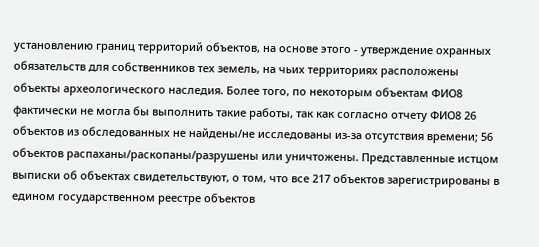установлению границ территорий объектов, на основе этого - утверждение охранных обязательств для собственников тех земель, на чьих территориях расположены объекты археологического наследия. Более того, по некоторым объектам ФИО8 фактически не могла бы выполнить такие работы, так как согласно отчету ФИО8 26 объектов из обследованных не найдены/не исследованы из-за отсутствия времени; 56 объектов распаханы/раскопаны/разрушены или уничтожены. Представленные истцом выписки об объектах свидетельствуют, о том, что все 217 объектов зарегистрированы в едином государственном реестре объектов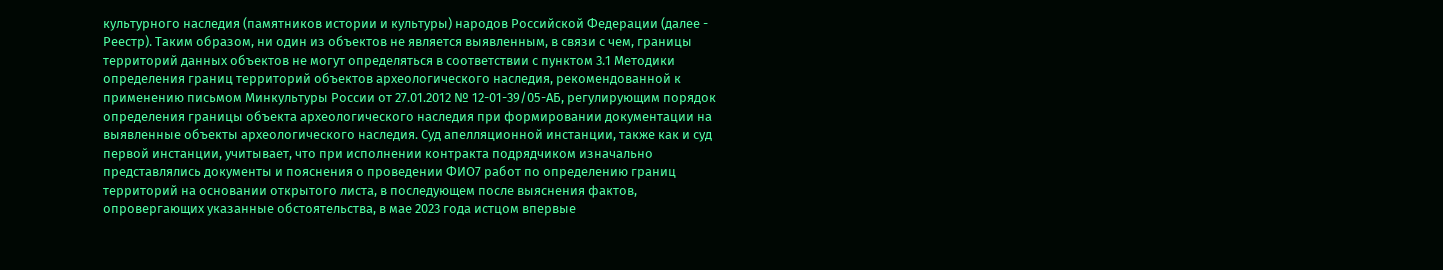культурного наследия (памятников истории и культуры) народов Российской Федерации (далее - Реестр). Таким образом, ни один из объектов не является выявленным, в связи с чем, границы территорий данных объектов не могут определяться в соответствии с пунктом 3.1 Методики определения границ территорий объектов археологического наследия, рекомендованной к применению письмом Минкультуры России от 27.01.2012 № 12-01-39/05-АБ, регулирующим порядок определения границы объекта археологического наследия при формировании документации на выявленные объекты археологического наследия. Суд апелляционной инстанции, также как и суд первой инстанции, учитывает, что при исполнении контракта подрядчиком изначально представлялись документы и пояснения о проведении ФИО7 работ по определению границ территорий на основании открытого листа, в последующем после выяснения фактов, опровергающих указанные обстоятельства, в мае 2023 года истцом впервые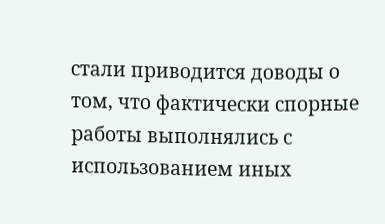стали приводится доводы о том, что фактически спорные работы выполнялись с использованием иных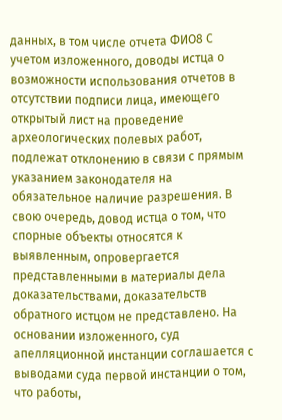данных, в том числе отчета ФИО8 С учетом изложенного, доводы истца о возможности использования отчетов в отсутствии подписи лица, имеющего открытый лист на проведение археологических полевых работ, подлежат отклонению в связи с прямым указанием законодателя на обязательное наличие разрешения. В свою очередь, довод истца о том, что спорные объекты относятся к выявленным, опровергается представленными в материалы дела доказательствами, доказательств обратного истцом не представлено. На основании изложенного, суд апелляционной инстанции соглашается с выводами суда первой инстанции о том, что работы,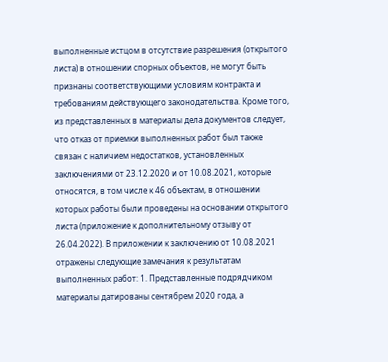выполненные истцом в отсутствие разрешения (открытого листа) в отношении спорных объектов, не могут быть признаны соответствующими условиям контракта и требованиям действующего законодательства. Кроме того, из представленных в материалы дела документов следует, что отказ от приемки выполненных работ был также связан с наличием недостатков, установленных заключениями от 23.12.2020 и от 10.08.2021, которые относятся, в том числе к 46 объектам, в отношении которых работы были проведены на основании открытого листа (приложение к дополнительному отзыву от 26.04.2022). В приложении к заключению от 10.08.2021 отражены следующие замечания к результатам выполненных работ: 1. Представленные подрядчиком материалы датированы сентябрем 2020 года, а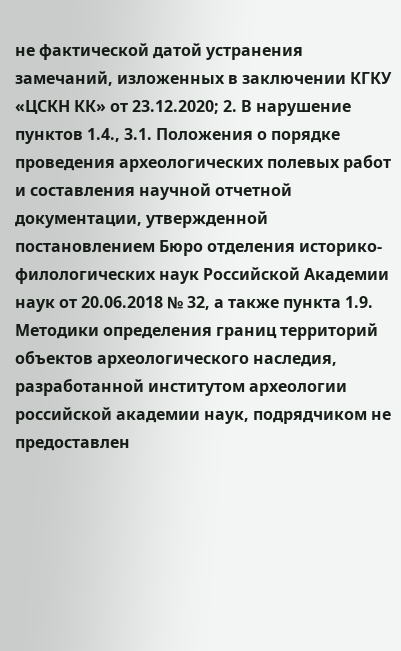не фактической датой устранения замечаний, изложенных в заключении КГКУ «ЦСКН КК» от 23.12.2020; 2. В нарушение пунктов 1.4., 3.1. Положения о порядке проведения археологических полевых работ и составления научной отчетной документации, утвержденной постановлением Бюро отделения историко-филологических наук Российской Академии наук от 20.06.2018 № 32, а также пункта 1.9. Методики определения границ территорий объектов археологического наследия, разработанной институтом археологии российской академии наук, подрядчиком не предоставлен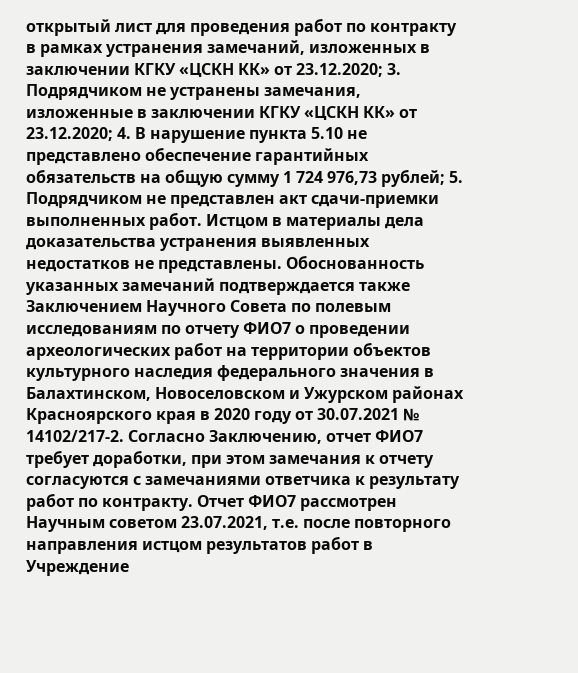открытый лист для проведения работ по контракту в рамках устранения замечаний, изложенных в заключении КГКУ «ЦСКН КК» от 23.12.2020; 3. Подрядчиком не устранены замечания, изложенные в заключении КГКУ «ЦСКН КК» от 23.12.2020; 4. В нарушение пункта 5.10 не представлено обеспечение гарантийных обязательств на общую сумму 1 724 976,73 рублей; 5. Подрядчиком не представлен акт сдачи-приемки выполненных работ. Истцом в материалы дела доказательства устранения выявленных недостатков не представлены. Обоснованность указанных замечаний подтверждается также Заключением Научного Совета по полевым исследованиям по отчету ФИО7 о проведении археологических работ на территории объектов культурного наследия федерального значения в Балахтинском, Новоселовском и Ужурском районах Красноярского края в 2020 году от 30.07.2021 № 14102/217-2. Согласно Заключению, отчет ФИО7 требует доработки, при этом замечания к отчету согласуются с замечаниями ответчика к результату работ по контракту. Отчет ФИО7 рассмотрен Научным советом 23.07.2021, т.е. после повторного направления истцом результатов работ в Учреждение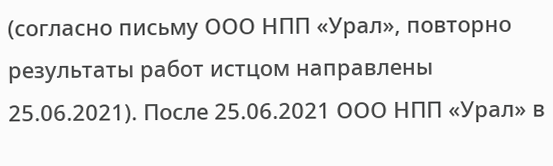(согласно письму ООО НПП «Урал», повторно результаты работ истцом направлены 25.06.2021). После 25.06.2021 ООО НПП «Урал» в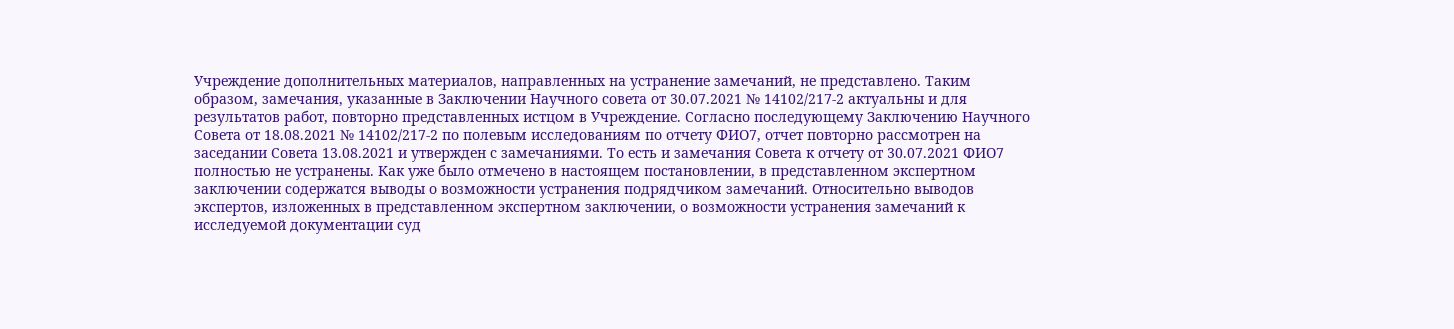Учреждение дополнительных материалов, направленных на устранение замечаний, не представлено. Таким образом, замечания, указанные в Заключении Научного совета от 30.07.2021 № 14102/217-2 актуальны и для результатов работ, повторно представленных истцом в Учреждение. Согласно последующему Заключению Научного Совета от 18.08.2021 № 14102/217-2 по полевым исследованиям по отчету ФИО7, отчет повторно рассмотрен на заседании Совета 13.08.2021 и утвержден с замечаниями. То есть и замечания Совета к отчету от 30.07.2021 ФИО7 полностью не устранены. Как уже было отмечено в настоящем постановлении, в представленном экспертном заключении содержатся выводы о возможности устранения подрядчиком замечаний. Относительно выводов экспертов, изложенных в представленном экспертном заключении, о возможности устранения замечаний к исследуемой документации суд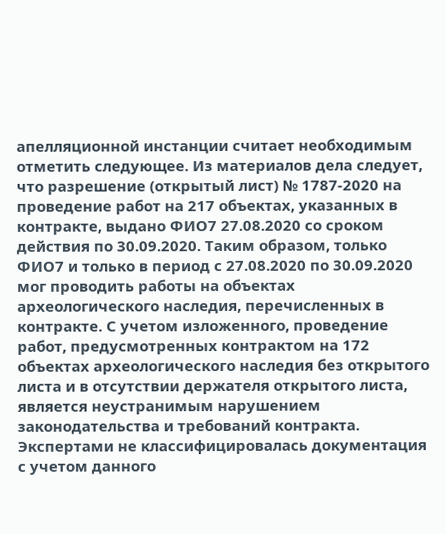апелляционной инстанции считает необходимым отметить следующее. Из материалов дела следует, что разрешение (открытый лист) № 1787-2020 на проведение работ на 217 объектах, указанных в контракте, выдано ФИО7 27.08.2020 со сроком действия по 30.09.2020. Таким образом, только ФИО7 и только в период с 27.08.2020 по 30.09.2020 мог проводить работы на объектах археологического наследия, перечисленных в контракте. С учетом изложенного, проведение работ, предусмотренных контрактом на 172 объектах археологического наследия без открытого листа и в отсутствии держателя открытого листа, является неустранимым нарушением законодательства и требований контракта. Экспертами не классифицировалась документация с учетом данного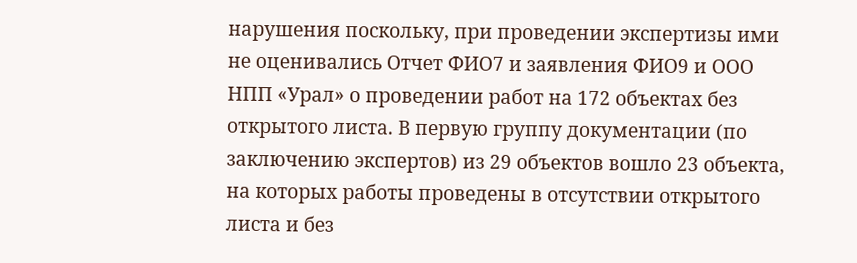нарушения поскольку, при проведении экспертизы ими не оценивались Отчет ФИО7 и заявления ФИО9 и ООО НПП «Урал» о проведении работ на 172 объектах без открытого листа. В первую группу документации (по заключению экспертов) из 29 объектов вошло 23 объекта, на которых работы проведены в отсутствии открытого листа и без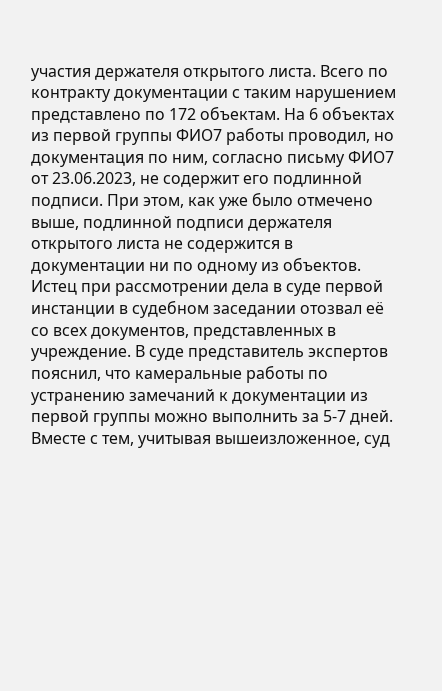участия держателя открытого листа. Всего по контракту документации с таким нарушением представлено по 172 объектам. На 6 объектах из первой группы ФИО7 работы проводил, но документация по ним, согласно письму ФИО7 от 23.06.2023, не содержит его подлинной подписи. При этом, как уже было отмечено выше, подлинной подписи держателя открытого листа не содержится в документации ни по одному из объектов. Истец при рассмотрении дела в суде первой инстанции в судебном заседании отозвал её со всех документов, представленных в учреждение. В суде представитель экспертов пояснил, что камеральные работы по устранению замечаний к документации из первой группы можно выполнить за 5-7 дней. Вместе с тем, учитывая вышеизложенное, суд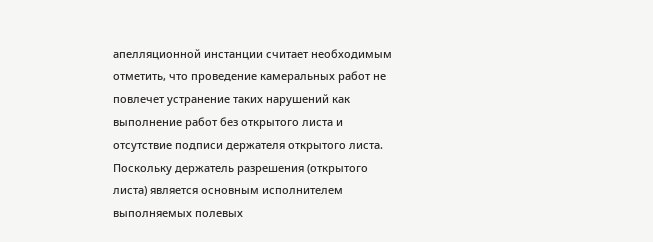апелляционной инстанции считает необходимым отметить, что проведение камеральных работ не повлечет устранение таких нарушений как выполнение работ без открытого листа и отсутствие подписи держателя открытого листа. Поскольку держатель разрешения (открытого листа) является основным исполнителем выполняемых полевых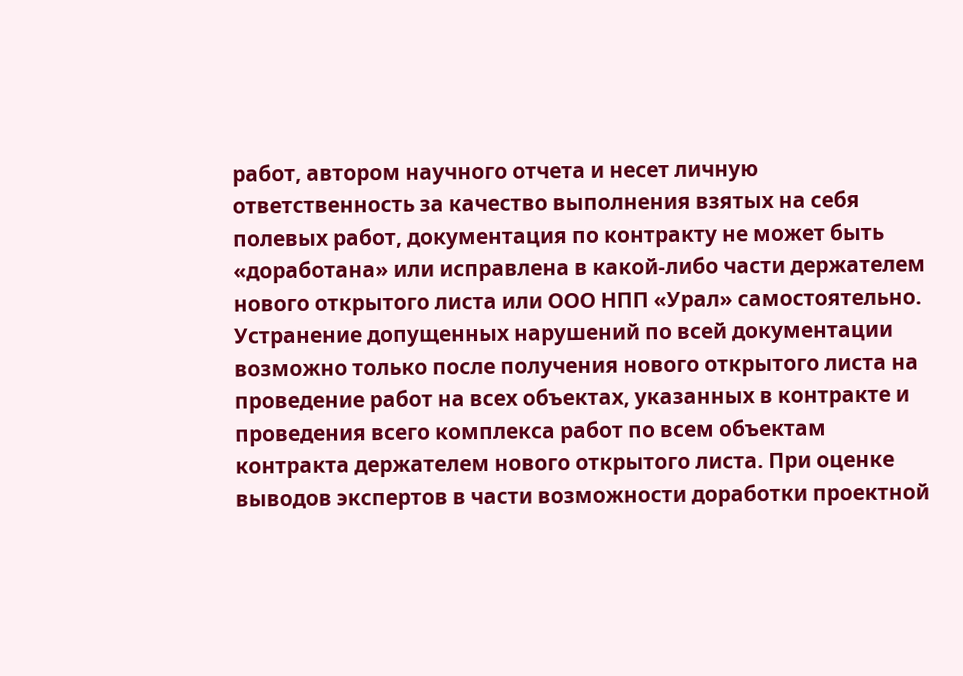работ, автором научного отчета и несет личную ответственность за качество выполнения взятых на себя полевых работ, документация по контракту не может быть «доработана» или исправлена в какой-либо части держателем нового открытого листа или ООО НПП «Урал» самостоятельно. Устранение допущенных нарушений по всей документации возможно только после получения нового открытого листа на проведение работ на всех объектах, указанных в контракте и проведения всего комплекса работ по всем объектам контракта держателем нового открытого листа. При оценке выводов экспертов в части возможности доработки проектной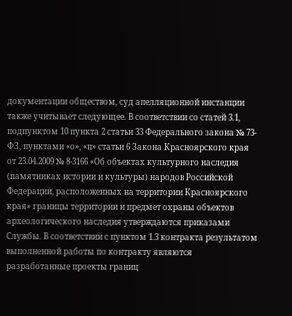документации обществом, суд апелляционной инстанции также учитывает следующее. В соответствии со статей 3.1, подпунктом 10 пункта 2 статьи 33 Федерального закона № 73-ФЗ, пунктами «о», «п» статьи 6 Закона Красноярского края от 23.04.2009 № 8-3166 «Об объектах культурного наследия (памятниках истории и культуры) народов Российской Федерации, расположенных на территории Красноярского края» границы территории и предмет охраны объектов археологического наследия утверждаются приказами Службы. В соответствии с пунктом 1.3 контракта результатом выполненной работы по контракту являются разработанные проекты границ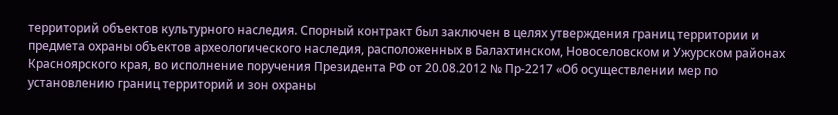территорий объектов культурного наследия. Спорный контракт был заключен в целях утверждения границ территории и предмета охраны объектов археологического наследия, расположенных в Балахтинском, Новоселовском и Ужурском районах Красноярского края, во исполнение поручения Президента РФ от 20.08.2012 № Пр-2217 «Об осуществлении мер по установлению границ территорий и зон охраны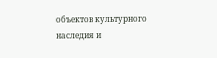объектов культурного наследия и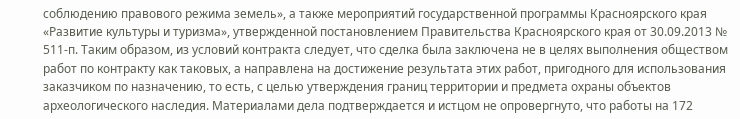соблюдению правового режима земель», а также мероприятий государственной программы Красноярского края «Развитие культуры и туризма», утвержденной постановлением Правительства Красноярского края от 30.09.2013 № 511-п. Таким образом, из условий контракта следует, что сделка была заключена не в целях выполнения обществом работ по контракту как таковых, а направлена на достижение результата этих работ, пригодного для использования заказчиком по назначению, то есть, с целью утверждения границ территории и предмета охраны объектов археологического наследия. Материалами дела подтверждается и истцом не опровергнуто, что работы на 172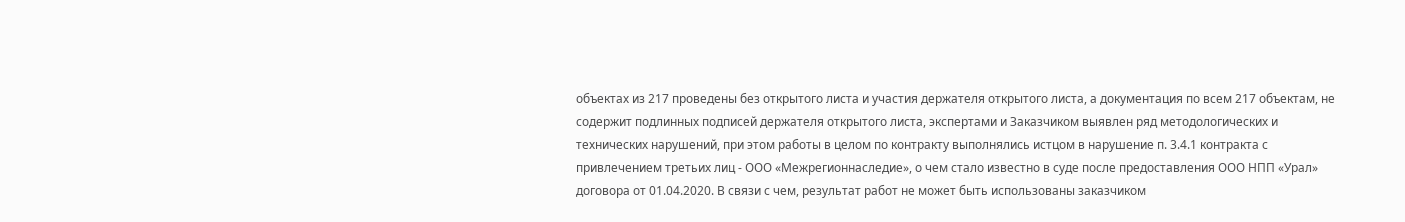объектах из 217 проведены без открытого листа и участия держателя открытого листа, а документация по всем 217 объектам, не содержит подлинных подписей держателя открытого листа, экспертами и Заказчиком выявлен ряд методологических и технических нарушений, при этом работы в целом по контракту выполнялись истцом в нарушение п. 3.4.1 контракта с привлечением третьих лиц - ООО «Межрегионнаследие», о чем стало известно в суде после предоставления ООО НПП «Урал» договора от 01.04.2020. В связи с чем, результат работ не может быть использованы заказчиком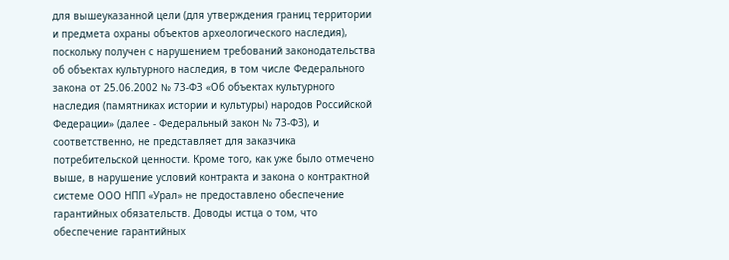для вышеуказанной цели (для утверждения границ территории и предмета охраны объектов археологического наследия), поскольку получен с нарушением требований законодательства об объектах культурного наследия, в том числе Федерального закона от 25.06.2002 № 73-ФЗ «Об объектах культурного наследия (памятниках истории и культуры) народов Российской Федерации» (далее - Федеральный закон № 73-ФЗ), и соответственно, не представляет для заказчика потребительской ценности. Кроме того, как уже было отмечено выше, в нарушение условий контракта и закона о контрактной системе ООО НПП «Урал» не предоставлено обеспечение гарантийных обязательств. Доводы истца о том, что обеспечение гарантийных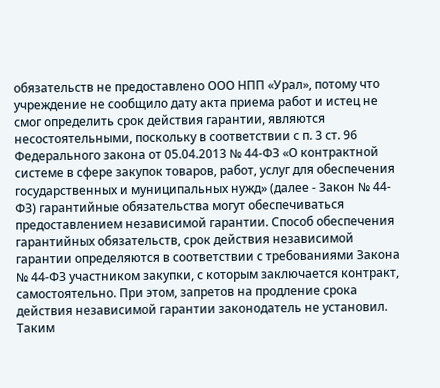обязательств не предоставлено ООО НПП «Урал», потому что учреждение не сообщило дату акта приема работ и истец не смог определить срок действия гарантии, являются несостоятельными, поскольку в соответствии с п. 3 ст. 96 Федерального закона от 05.04.2013 № 44-ФЗ «О контрактной системе в сфере закупок товаров, работ, услуг для обеспечения государственных и муниципальных нужд» (далее - Закон № 44-ФЗ) гарантийные обязательства могут обеспечиваться предоставлением независимой гарантии. Способ обеспечения гарантийных обязательств, срок действия независимой гарантии определяются в соответствии с требованиями Закона № 44-ФЗ участником закупки, с которым заключается контракт, самостоятельно. При этом, запретов на продление срока действия независимой гарантии законодатель не установил. Таким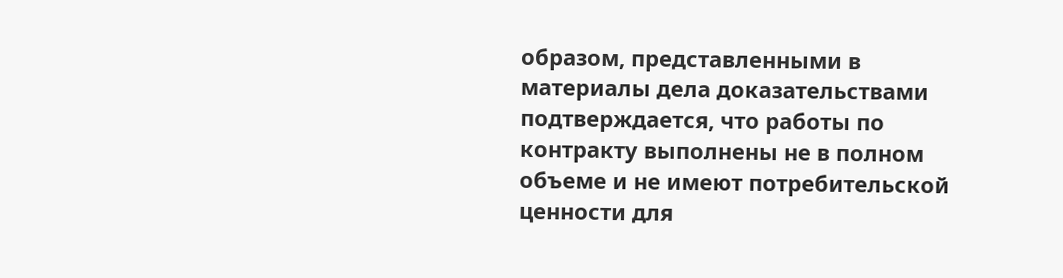образом, представленными в материалы дела доказательствами подтверждается, что работы по контракту выполнены не в полном объеме и не имеют потребительской ценности для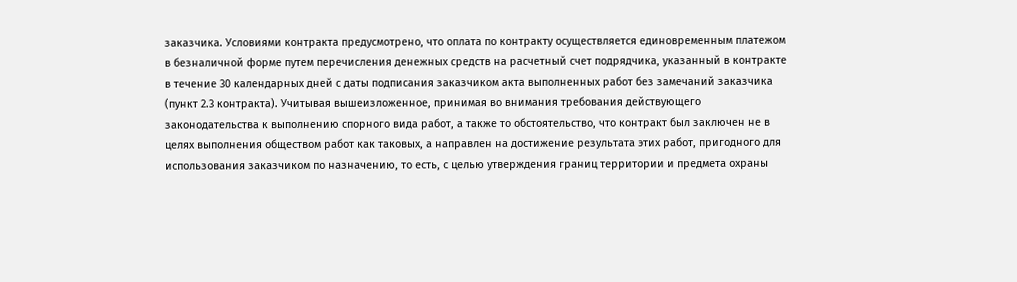заказчика. Условиями контракта предусмотрено, что оплата по контракту осуществляется единовременным платежом в безналичной форме путем перечисления денежных средств на расчетный счет подрядчика, указанный в контракте в течение 30 календарных дней с даты подписания заказчиком акта выполненных работ без замечаний заказчика (пункт 2.3 контракта). Учитывая вышеизложенное, принимая во внимания требования действующего законодательства к выполнению спорного вида работ, а также то обстоятельство, что контракт был заключен не в целях выполнения обществом работ как таковых, а направлен на достижение результата этих работ, пригодного для использования заказчиком по назначению, то есть, с целью утверждения границ территории и предмета охраны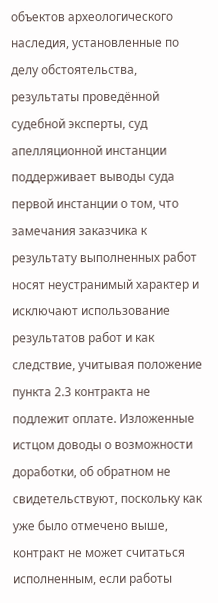объектов археологического наследия, установленные по делу обстоятельства, результаты проведённой судебной эксперты, суд апелляционной инстанции поддерживает выводы суда первой инстанции о том, что замечания заказчика к результату выполненных работ носят неустранимый характер и исключают использование результатов работ и как следствие, учитывая положение пункта 2.3 контракта не подлежит оплате. Изложенные истцом доводы о возможности доработки, об обратном не свидетельствуют, поскольку как уже было отмечено выше, контракт не может считаться исполненным, если работы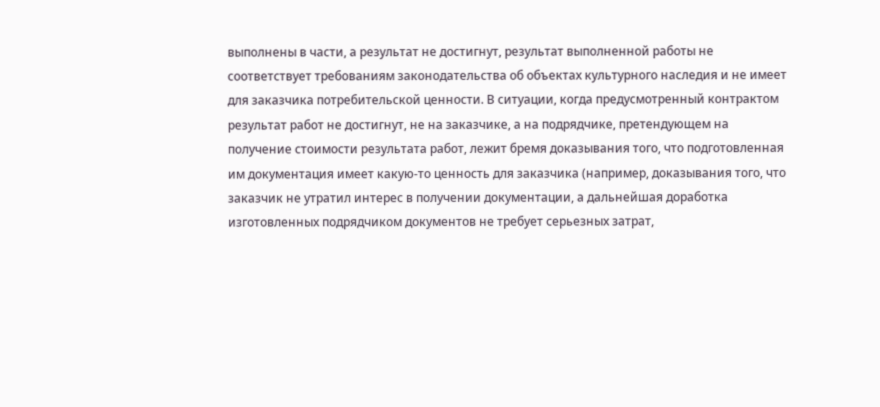выполнены в части, а результат не достигнут, результат выполненной работы не соответствует требованиям законодательства об объектах культурного наследия и не имеет для заказчика потребительской ценности. В ситуации, когда предусмотренный контрактом результат работ не достигнут, не на заказчике, а на подрядчике, претендующем на получение стоимости результата работ, лежит бремя доказывания того, что подготовленная им документация имеет какую-то ценность для заказчика (например, доказывания того, что заказчик не утратил интерес в получении документации, а дальнейшая доработка изготовленных подрядчиком документов не требует серьезных затрат,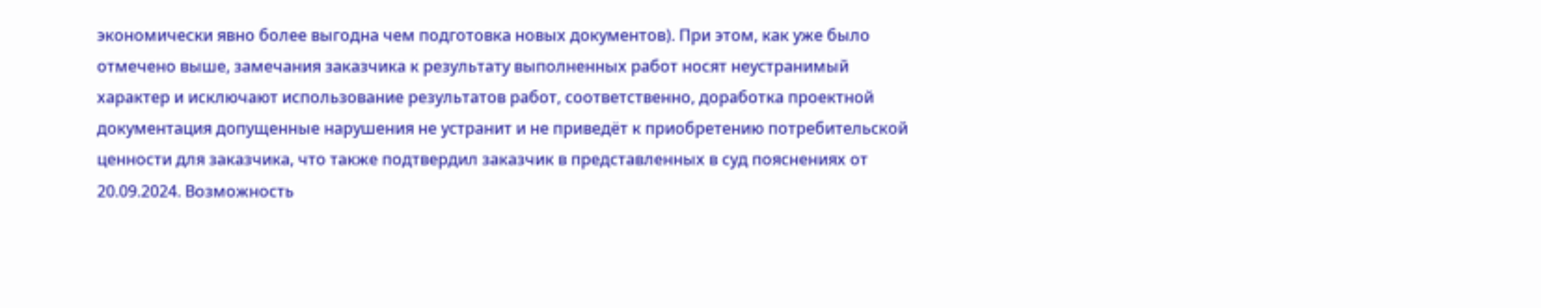экономически явно более выгодна чем подготовка новых документов). При этом, как уже было отмечено выше, замечания заказчика к результату выполненных работ носят неустранимый характер и исключают использование результатов работ, соответственно, доработка проектной документация допущенные нарушения не устранит и не приведёт к приобретению потребительской ценности для заказчика, что также подтвердил заказчик в представленных в суд пояснениях от 20.09.2024. Возможность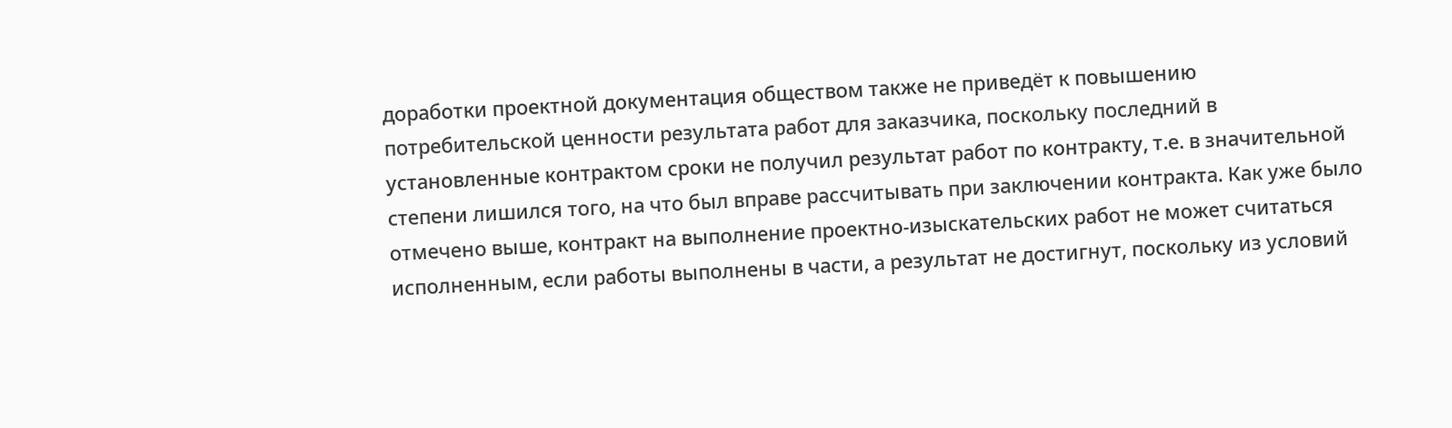доработки проектной документация обществом также не приведёт к повышению потребительской ценности результата работ для заказчика, поскольку последний в установленные контрактом сроки не получил результат работ по контракту, т.е. в значительной степени лишился того, на что был вправе рассчитывать при заключении контракта. Как уже было отмечено выше, контракт на выполнение проектно-изыскательских работ не может считаться исполненным, если работы выполнены в части, а результат не достигнут, поскольку из условий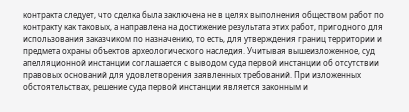контракта следует, что сделка была заключена не в целях выполнения обществом работ по контракту как таковых, а направлена на достижение результата этих работ, пригодного для использования заказчиком по назначению, то есть, для утверждения границ территории и предмета охраны объектов археологического наследия. Учитывая вышеизложенное, суд апелляционной инстанции соглашается с выводом суда первой инстанции об отсутствии правовых оснований для удовлетворения заявленных требований. При изложенных обстоятельствах, решение суда первой инстанции является законным и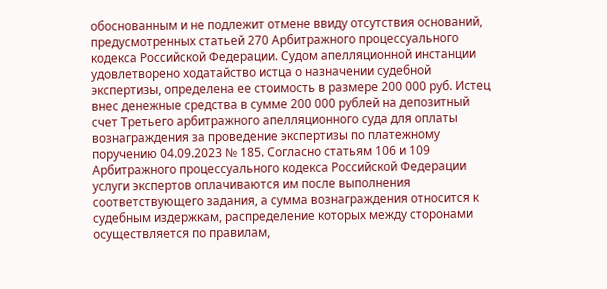обоснованным и не подлежит отмене ввиду отсутствия оснований, предусмотренных статьей 270 Арбитражного процессуального кодекса Российской Федерации. Судом апелляционной инстанции удовлетворено ходатайство истца о назначении судебной экспертизы, определена ее стоимость в размере 200 000 руб. Истец внес денежные средства в сумме 200 000 рублей на депозитный счет Третьего арбитражного апелляционного суда для оплаты вознаграждения за проведение экспертизы по платежному поручению 04.09.2023 № 185. Согласно статьям 106 и 109 Арбитражного процессуального кодекса Российской Федерации услуги экспертов оплачиваются им после выполнения соответствующего задания, а сумма вознаграждения относится к судебным издержкам, распределение которых между сторонами осуществляется по правилам,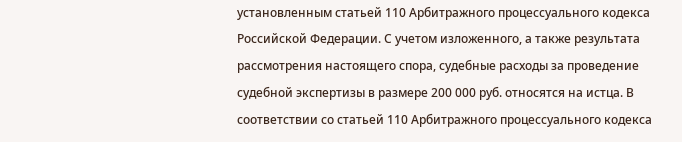установленным статьей 110 Арбитражного процессуального кодекса Российской Федерации. С учетом изложенного, а также результата рассмотрения настоящего спора, судебные расходы за проведение судебной экспертизы в размере 200 000 руб. относятся на истца. В соответствии со статьей 110 Арбитражного процессуального кодекса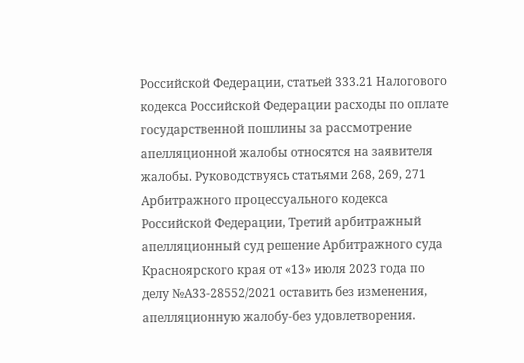Российской Федерации, статьей 333.21 Налогового кодекса Российской Федерации расходы по оплате государственной пошлины за рассмотрение апелляционной жалобы относятся на заявителя жалобы. Руководствуясь статьями 268, 269, 271 Арбитражного процессуального кодекса Российской Федерации, Третий арбитражный апелляционный суд решение Арбитражного суда Красноярского края от «13» июля 2023 года по делу №А33-28552/2021 оставить без изменения, апелляционную жалобу-без удовлетворения.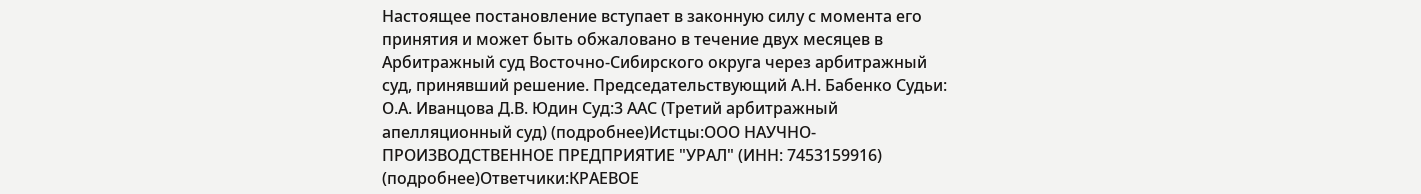Настоящее постановление вступает в законную силу с момента его принятия и может быть обжаловано в течение двух месяцев в Арбитражный суд Восточно-Сибирского округа через арбитражный суд, принявший решение. Председательствующий А.Н. Бабенко Судьи: О.А. Иванцова Д.В. Юдин Суд:3 ААС (Третий арбитражный апелляционный суд) (подробнее)Истцы:ООО НАУЧНО-ПРОИЗВОДСТВЕННОЕ ПРЕДПРИЯТИЕ "УРАЛ" (ИНН: 7453159916) (подробнее)Ответчики:КРАЕВОЕ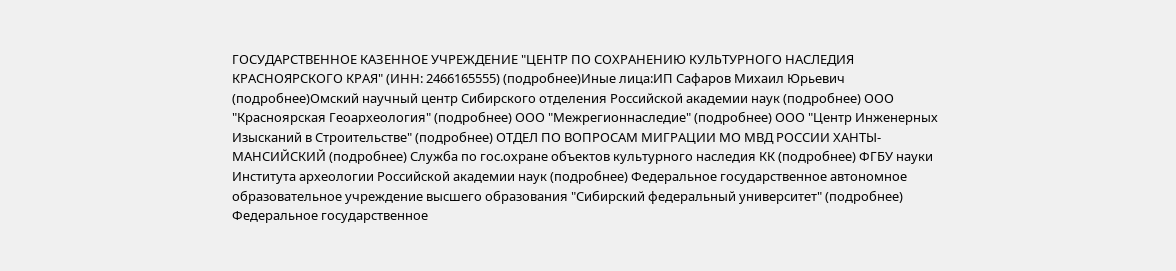ГОСУДАРСТВЕННОЕ КАЗЕННОЕ УЧРЕЖДЕНИЕ "ЦЕНТР ПО СОХРАНЕНИЮ КУЛЬТУРНОГО НАСЛЕДИЯ КРАСНОЯРСКОГО КРАЯ" (ИНН: 2466165555) (подробнее)Иные лица:ИП Сафаров Михаил Юрьевич (подробнее)Омский научный центр Сибирского отделения Российской академии наук (подробнее) ООО "Красноярская Геоархеология" (подробнее) ООО "Межрегионнаследие" (подробнее) ООО "Центр Инженерных Изысканий в Строительстве" (подробнее) ОТДЕЛ ПО ВОПРОСАМ МИГРАЦИИ МО МВД РОССИИ ХАНТЫ-МАНСИЙСКИЙ (подробнее) Служба по гос.охране объектов культурного наследия КК (подробнее) ФГБУ науки Института археологии Российской академии наук (подробнее) Федеральное государственное автономное образовательное учреждение высшего образования "Сибирский федеральный университет" (подробнее) Федеральное государственное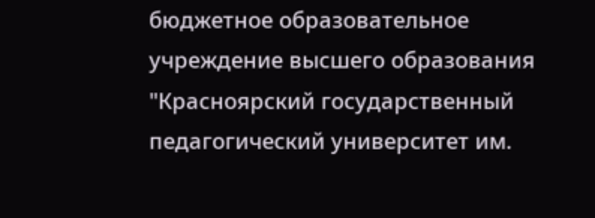бюджетное образовательное учреждение высшего образования "Красноярский государственный педагогический университет им.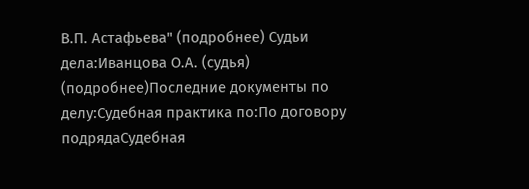В.П. Астафьева" (подробнее) Судьи дела:Иванцова О.А. (судья) (подробнее)Последние документы по делу:Судебная практика по:По договору подрядаСудебная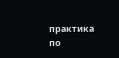практика по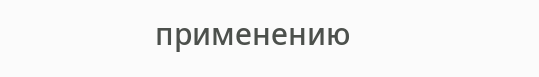применению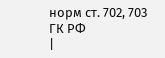норм ст. 702, 703 ГК РФ
|